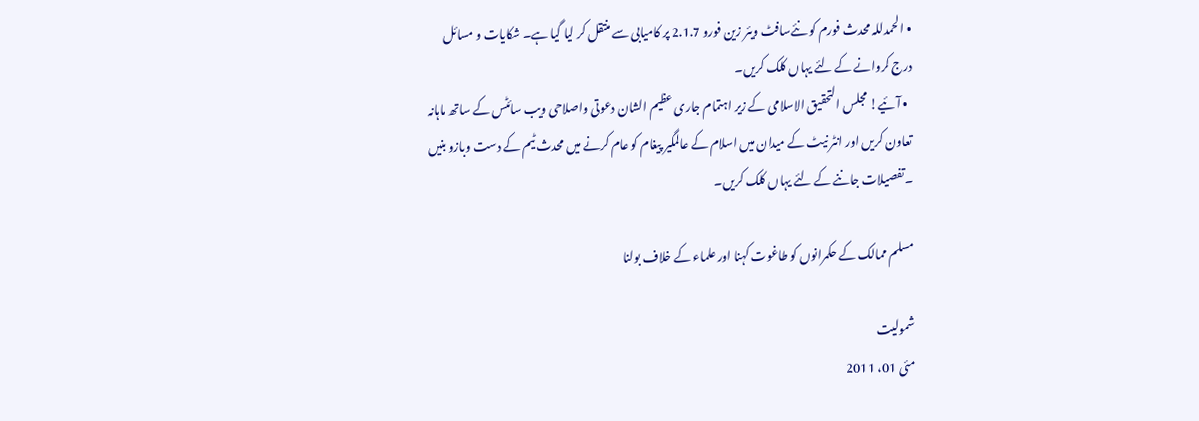• الحمدللہ محدث فورم کو نئےسافٹ ویئر زین فورو 2.1.7 پر کامیابی سے منتقل کر لیا گیا ہے۔ شکایات و مسائل درج کروانے کے لئے یہاں کلک کریں۔
  • آئیے! مجلس التحقیق الاسلامی کے زیر اہتمام جاری عظیم الشان دعوتی واصلاحی ویب سائٹس کے ساتھ ماہانہ تعاون کریں اور انٹر نیٹ کے میدان میں اسلام کے عالمگیر پیغام کو عام کرنے میں محدث ٹیم کے دست وبازو بنیں ۔تفصیلات جاننے کے لئے یہاں کلک کریں۔

مسلم ممالک کے حکمرانوں کو طاغوت کہنا اور علماء کے خلاف بولنا

شمولیت
مئی 01، 2011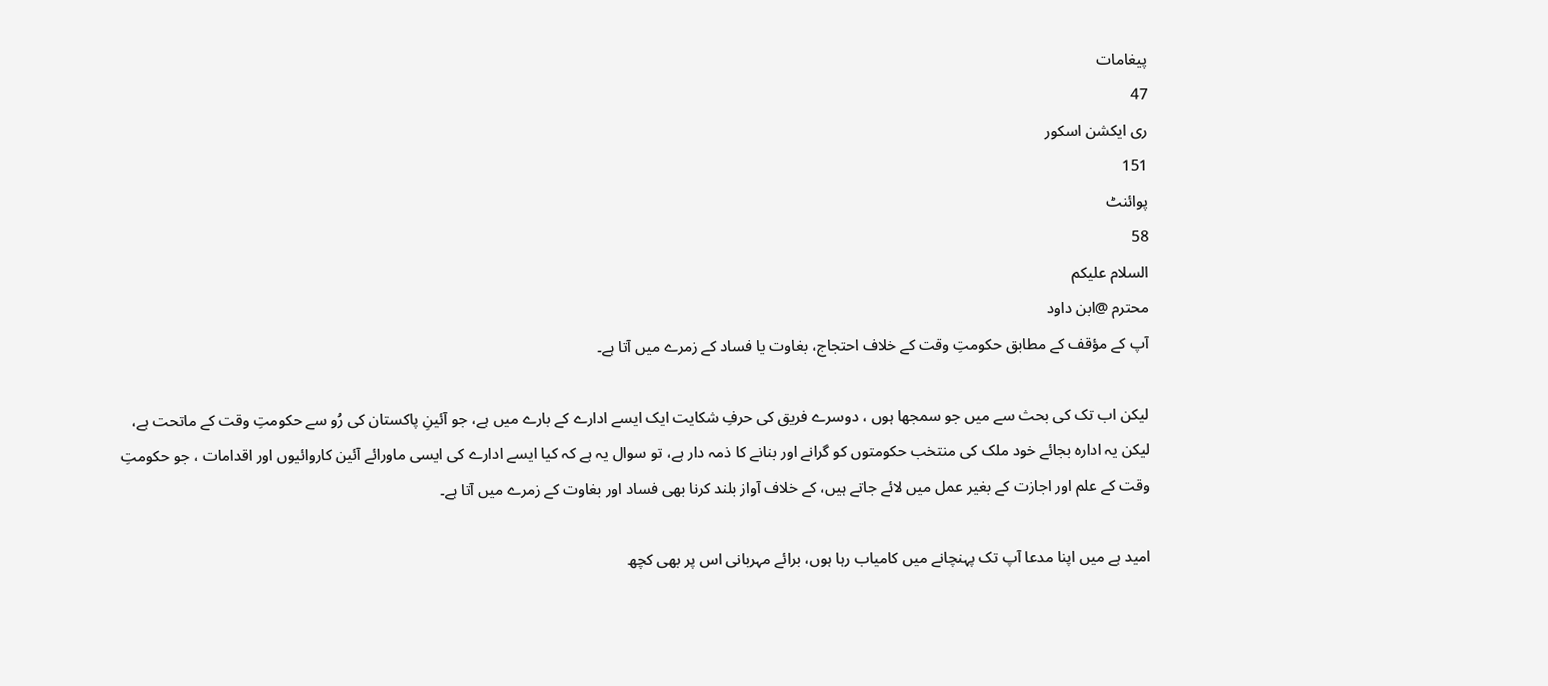پیغامات
47
ری ایکشن اسکور
151
پوائنٹ
58
السلام علیکم
محترم @ابن داود
آپ کے مؤقف کے مطابق حکومتِ وقت کے خلاف احتجاج، بغاوت یا فساد کے زمرے میں آتا ہے۔

لیکن اب تک کی بحث سے میں جو سمجھا ہوں ، دوسرے فریق کی حرفِ شکایت ایک ایسے ادارے کے بارے میں ہے، جو آئینِ پاکستان کی رُو سے حکومتِ وقت کے ماتحت ہے، لیکن یہ ادارہ بجائے خود ملک کی منتخب حکومتوں کو گرانے اور بنانے کا ذمہ دار ہے، تو سوال یہ ہے کہ کیا ایسے ادارے کی ایسی ماورائے آئین کاروائیوں اور اقدامات ، جو حکومتِ وقت کے علم اور اجازت کے بغیر عمل میں لائے جاتے ہیں، کے خلاف آواز بلند کرنا بھی فساد اور بغاوت کے زمرے میں آتا ہے۔

امید ہے میں اپنا مدعا آپ تک پہنچانے میں کامیاب رہا ہوں، برائے مہربانی اس پر بھی کچھ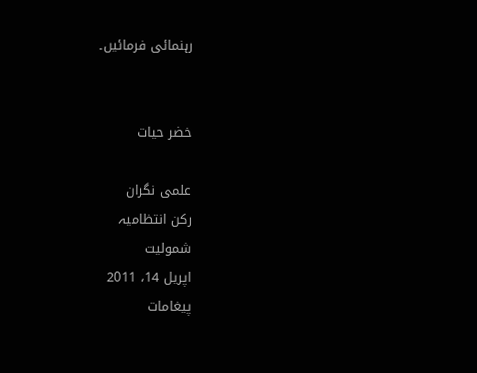رہنمائی فرمائیں۔


خضر حیات

علمی نگران
رکن انتظامیہ
شمولیت
اپریل 14، 2011
پیغامات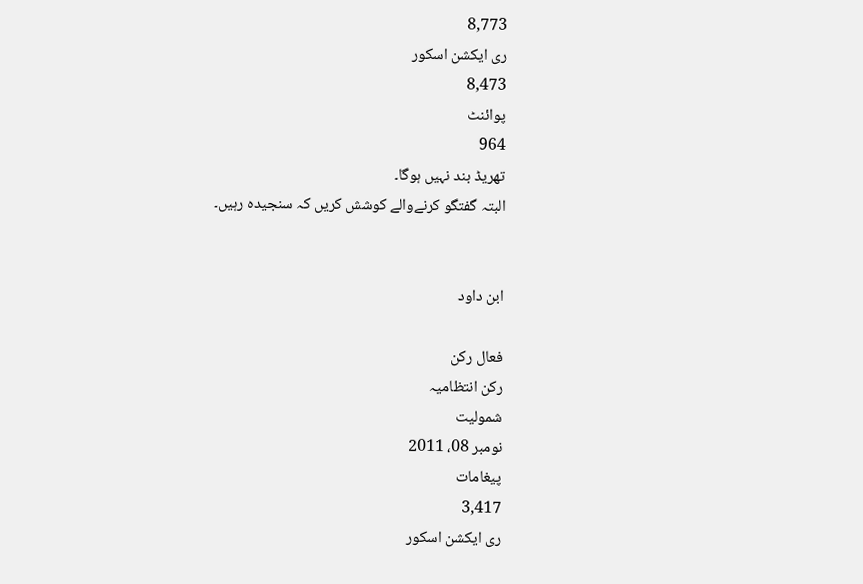8,773
ری ایکشن اسکور
8,473
پوائنٹ
964
تھریڈ بند نہیں ہوگا۔
البتہ گفتگو کرنےوالے کوشش کریں کہ سنجیدہ رہیں۔


ابن داود

فعال رکن
رکن انتظامیہ
شمولیت
نومبر 08، 2011
پیغامات
3,417
ری ایکشن اسکور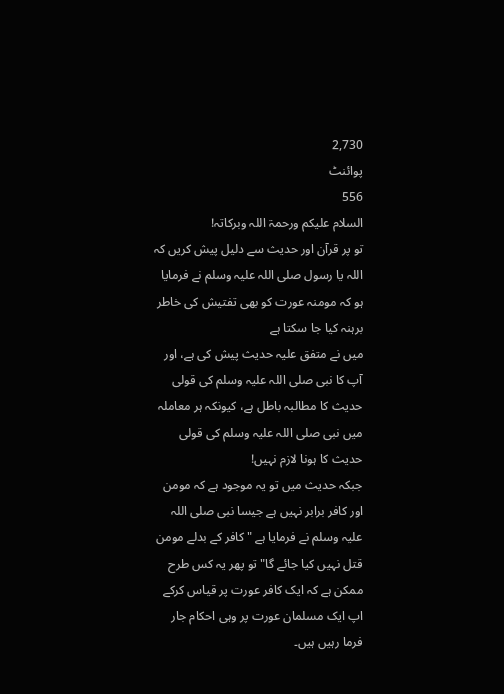2,730
پوائنٹ
556
السلام علیکم ورحمۃ اللہ وبرکاتہ!
تو پر قرآن اور حدیث سے دلیل پیش کریں کہ اللہ یا رسول صلی اللہ علیہ وسلم نے فرمایا ہو کہ مومنہ عورت کو بھی تفتیش کی خاطر برہنہ کیا جا سکتا ہے
میں نے متفق علیہ حدیث پیش کی ہے، اور آپ کا نبی صلی اللہ علیہ وسلم کی قولی حدیث کا مطالبہ باطل ہے، کیونکہ ہر معاملہ میں نبی صلی اللہ علیہ وسلم کی قولی حدیث کا ہونا لازم نہیں!
جبکہ حدیث میں تو یہ موجود ہے کہ مومن اور کافر برابر نہیں ہے جیسا نبی صلی اللہ علیہ وسلم نے فرمایا ہے " کافر کے بدلے مومن قتل نہیں کیا جائے گا" تو پھر یہ کس طرح ممکن ہے کہ ایک کافر عورت پر قیاس کرکے اپ ایک مسلمان عورت پر وہی احکام جار فرما رہیں ہیں۔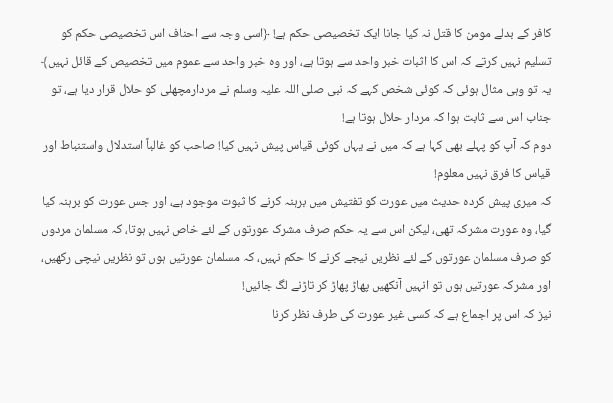کافر کے بدلے مومن کا قتل نہ کیا جانا ایک تخصیصی حکم ہے! ﴿اسی وجہ سے احناف اس تخصیصی حکم کو تسلیم نہیں کرتے کہ اس کا اثبات خبر واحد سے ہوتا ہے، اور وہ خبر واحد سے عموم میں تخصیص کے قائل نہیں﴾
یہ تو وہی مثال ہوئی کہ کوئی شخص کہے کہ نبی صلی اللہ علیہ وسلم نے مردارمچھلی کو حلال قرار دیا ہے، تو جناب اس سے ثابت ہوا کہ مردار حلال ہوتا ہے!
دوم کہ آپ کو پہلے بھی کہا ہے کہ میں نے یہاں کوئی قیاس پیش نہیں کیا! صاحب کو غالباً استدلال واستنباط اور قیاس کا فرق نہیں معلوم!
کہ میری پیش کردہ حدیث میں عورت کو تفتیش میں برہنہ کرنے کا ثبوت موجود ہے، اور جس عورت کو برہنہ کیا گیا، وہ عورت مشرکہ تھی، لیکن اس سے یہ حکم صرف مشرک عورتوں کے لئے خاص نہیں ہوتا، کہ مسلمان مردوں کو صرف مسلمان عورتوں کے لئے نظریں نیجے کرنے کا حکم نہیں، کہ مسلمان عورتیں ہوں تو نظریں نیچی رکھیں، اور مشرکہ عورتیں ہوں تو انہیں آنکھیں پھاڑ پھاڑ کر تاڑنے لگ جائیں!
نیز کہ اس پر اجماع ہے کہ کسی غیر عورت کی طرف نظر کرنا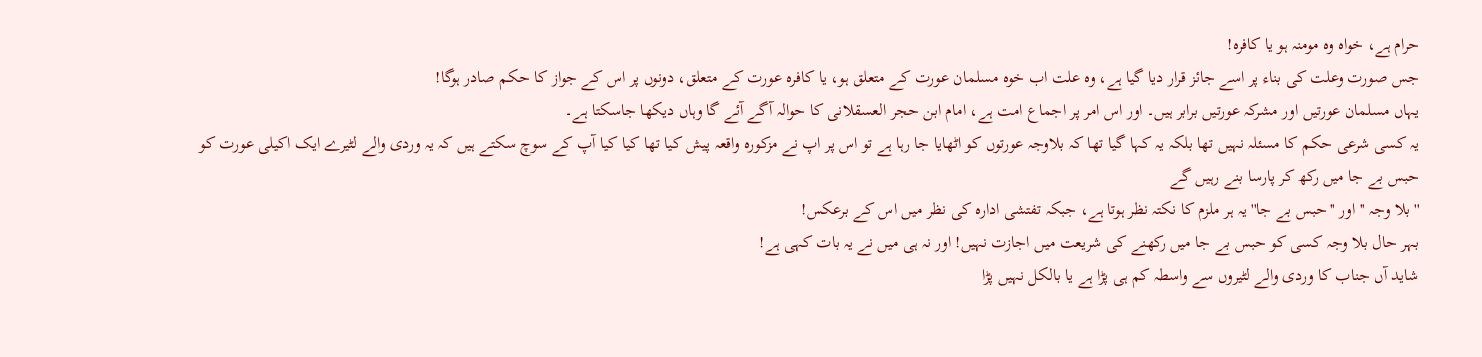حرام ہے، خواہ وہ مومنہ ہو یا کافرہ!
جس صورت وعلت کی بناء پر اسے جائز قرار دیا گیا ہے، وہ علت اب خوہ مسلمان عورت کے متعلق ہو، یا کافرہ عورت کے متعلق، دونوں پر اس کے جواز کا حکم صادر ہوگا!
یہاں مسلمان عورتیں اور مشرکہ عورتیں برابر ہیں۔ اور اس امر پر اجماع امت ہے، امام ابن حجر العسقلانی کا حوالہ آگے آئے گا وہاں دیکھا جاسکتا ہے۔
یہ کسی شرعی حکم کا مسئلہ نہیں تھا بلکہ یہ کہا گیا تھا کہ بلاوجہ عورتوں کو اٹھایا جا رہا ہے تو اس پر اپ نے مزکورہ واقعہ پیش کیا تھا کیا کیا آپ کے سوچ سکتے ہیں کہ یہ وردی والے لٹیرے ایک اکیلی عورت کو حبس بے جا میں رکھ کر پارسا بنے رہیں گے
''بلا وجہ '' اور ''حبس بے جا'' یہ ہر ملزم کا نکتہ نظر ہوتا ہے، جبکہ تفتشی ادارہ کی نظر میں اس کے برعکس!
بہر حال بلا وجہ کسی کو حبس بے جا میں رکھنے کی شریعت میں اجازت نہیں! اور نہ ہی میں نے یہ بات کہی ہے!
شاید آں جناب کا وردی والے لٹیروں سے واسطہ کم ہی پڑا ہے یا بالکل نہیں پڑا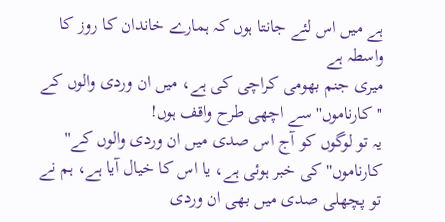ہے میں اس لئے جانتا ہوں کہ ہمارے خاندان کا روز کا واسطہ ہے
میری جنم بھومی کراچی کی ہے، میں ان وردی والوں کے ''کارناموں'' سے اچھی طرح واقف ہوں!
یہ تو لوگوں کو آج اس صدی میں ان وردی والوں کے'' کارناموں'' کی خبر ہوئی ہے، یا اس کا خیال آیا ہے، ہم نے تو پچھلی صدی میں بھی ان وردی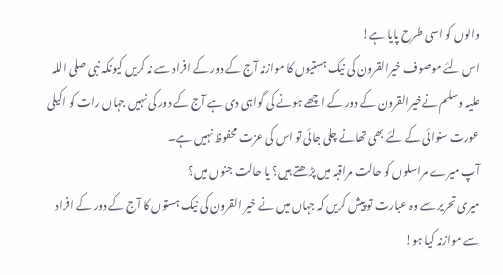والوں کو اسی طرح پایا ہے!
اس لئے موصوف خیرالقرون کی نیک ہستیوں کا موازنہ آج کے دور کے افراد سے نہ کریں کیونکہ نبی صلی اللہ علیہ وسلم نےخیرالقرون کے دور کے اچھے ہونے کی گواہی دی ہے آج کے دور کی نہیں جہاں رات کو اکیلی عورت سنوائی کے لئے بھی تھانے چلی جائی تو اس کی عزت محفوظ نہیں ہے۔
آپ میرے مراسلوں کو حالت مراقبہ میں پڑھتے ہیں؟ یا حالت جنوں میں؟
میری تحریر سے وہ عبارت تو پیش کریں کہ جہاں میں نے خیر القرون کی نیک ہستوں کا آج کے دور کے افراد سے موازنہ کیا ہو!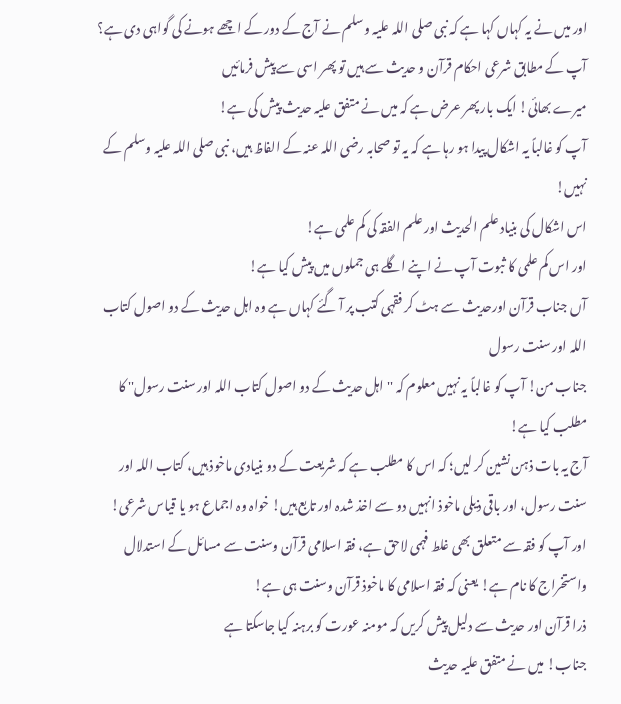اور میں نے یہ کہاں کہا ہے کہ نبی صلی اللہ علیہ وسلم نے آج کے دور کے اچھے ہونے کی گواہی دی ہے؟
آپ کے مطابق شرعی احکام قرآن و حدیث سے ہیں تو پھر اسی سے پیش فرمائیں
میرے بھائی! ایک بار پھر عرض ہے کہ میں نے متفق علیہ حدیث پیش کی ہے!
آپ کو غالباً یہ اشکال پیدا ہو رہا ہے کہ یہ تو صحابہ رضی اللہ عنہ کے الفاظ ہیں، نبی صلی اللہ علیہ وسلم کے نہیں!
اس اشکال کی بنیاد علم الحدیث اور علم الفقہ کی کم علمی ہے!
اور اس کم علمی کا ثبوت آپ نے اپنے اگلے ہی جملوں میں پیش کیا ہے!
آں جناب قرآن اورحدیث سے ہٹ کر فقہی کتب پر آ گئے کہاں ہے وہ اہل حدیث کے دو اصول کتاب اللہ اور سنت رسول
جناب من! آپ کو غالباً یہ نہیں معلوم کہ ''اہل حدیث کے دو اصول کتاب اللہ اور سنت رسول'' کا مطلب کیا ہے!
آج یہ بات ذہن نشین کر لیں؛ کہ اس کا مطلب ہے کہ شریعت کے دو بنیادی ماخوذ ہیں، کتاب اللہ اور سنت رسول، اور باقی ذیلی ماخوذ انہیں دو سے اخذ شدہ اور تابع ہیں! خواہ وہ اجماع ہو یا قیاس شرعی!
اور آپ کو فقہ سے متعلق بھی غلط فہمی لاحق ہے، فقہ اسلامی قرآن وسنت سے مسائل کے استدلال واستخراج کا نام ہے! یعنی کہ فقہ اسلامی کا ماخوذ قرآن وسنت ہی ہے!
ذرا قرآن اور حدیث سے دلیل پیش کریں کہ مومنہ عورت کو برہنہ کیا جاسکتا ہے
جناب! میں نے متفق علیہ حدیث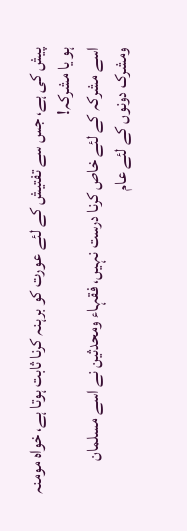پیش کی ہے، جس سے تفتیش کے لئے عورت کو برہنہ کرنا ثابت ہوتا ہے، خواہ مومنہ ہو یا مشرکہ!
اسے مشرکہ کے لئے خاص کرنا درست نہیں، فقہاء ومحدثین نے اسے مسلمان ومشرک دونوں کے لئے عام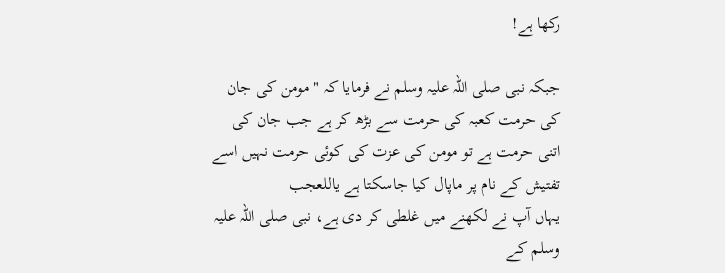رکھا ہے!

جبکہ نبی صلی اللہ علیہ وسلم نے فرمایا کہ " مومن کی جان کی حرمت کعبہ کی حرمت سے بڑھ کر ہے جب جان کی اتنی حرمت ہے تو مومن کی عزت کی کوئی حرمت نہیں اسے تفتیش کے نام پر ماپال کیا جاسکتا ہے یاللعجب
یہاں آپ نے لکھنے میں غلطی کر دی ہے، نبی صلی اللہ علیہ وسلم کے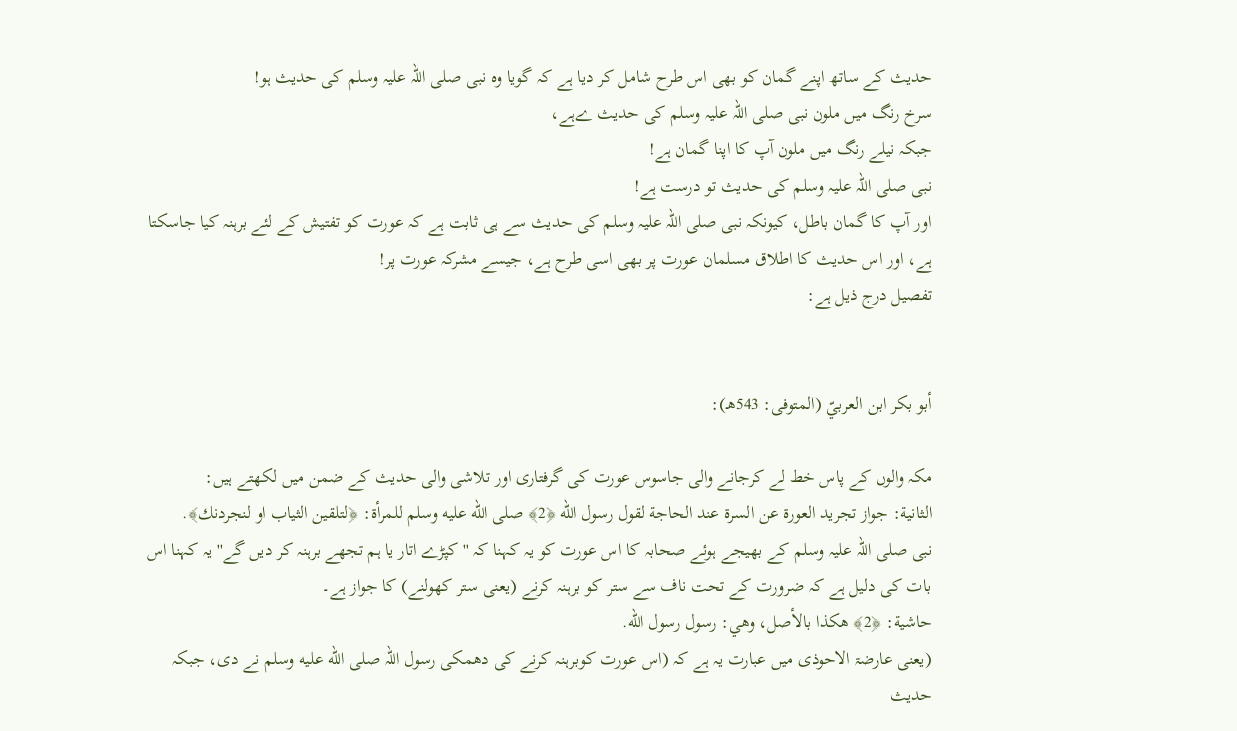حدیث کے ساتھ اپنے گمان کو بھی اس طرح شامل کر دیا ہے کہ گویا وہ نبی صلی اللہ علیہ وسلم کی حدیث ہو!
سرخ رنگ میں ملون نبی صلی اللہ علیہ وسلم کی حدیث ےہے،
جبکہ نیلے رنگ میں ملون آپ کا اپنا گمان ہے!
نبی صلی اللہ علیہ وسلم کی حدیث تو درست ہے!
اور آپ کا گمان باطل، کیونکہ نبی صلی اللہ علیہ وسلم کی حدیث سے ہی ثابت ہے کہ عورت کو تفتیش کے لئے برہنہ کیا جاسکتا ہے، اور اس حدیث کا اطلاق مسلمان عورت پر بھی اسی طرح ہے، جیسے مشرکہ عورت پر!
تفصیل درج ذیل ہے:


أبو بكر ابن العربيّ (المتوفى: 543هـ):

مکہ والوں کے پاس خط لے کرجانے والی جاسوس عورت کی گرفتاری اور تلاشی والی حدیث کے ضمن میں لکھتے ہیں:
الثانية: جواز تجريد العورة عن السرة عند الحاجة لقول رسول الله ﴿2﴾ صلى الله عليه وسلم للمرأة: ﴿لتلقين الثياب او لنجردنك﴾.
نبی صلی اللہ علیہ وسلم کے بھیجے ہوئے صحابہ کا اس عورت کو یہ کہنا کہ ''کپڑے اتار یا ہم تجھے برہنہ کر دیں گے'' یہ کہنا اس بات کی دلیل ہے کہ ضرورت کے تحت ناف سے ستر کو برہنہ کرنے (یعنی ستر کھولنے) کا جواز ہے۔
حاشية: ﴿2﴾ هكذا بالأصل، وهي: رسول رسول الله.
(یعنی عارضۃ الاحوذی میں عبارت یہ ہے کہ (اس عورت کوبرہنہ کرنے کی دھمکی رسول اللہ صلى الله عليه وسلم نے دی، جبکہ حدیث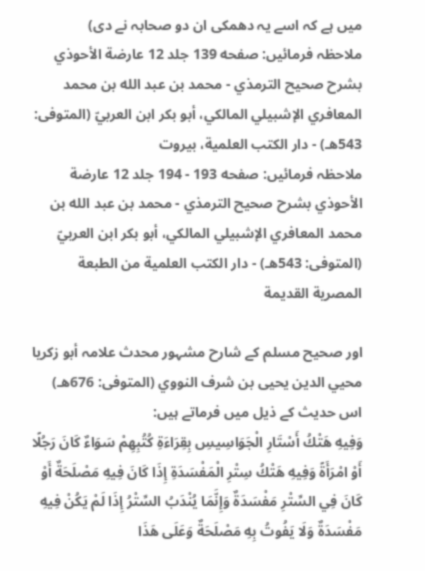میں ہے کہ اسے یہ دھمکی ان دو صحابہ نے دی)
ملاحظہ فرمائیں: صفحه 139 جلد 12 عارضة الأحوذي بشرح صحيح الترمذي - محمد بن عبد الله بن محمد المعافري الإشبيلي المالكي، أبو بكر ابن العربيّ (المتوفى: 543هـ) - دار الكتب العلمية، بيروت
ملاحظہ فرمائیں: صفحه 193 - 194 جلد 12 عارضة الأحوذي بشرح صحيح الترمذي - محمد بن عبد الله بن محمد المعافري الإشبيلي المالكي، أبو بكر ابن العربيّ (المتوفى: 543هـ) - دار الكتب العلمية من الطبعة المصرية القديمة

اور صحیح مسلم کے شارح مشہور محدث علامہ أبو زكريا محيي الدين يحيى بن شرف النووي (المتوفى: 676هـ) اس حدیث کے ذیل میں فرماتے ہیں:
وَفِيهِ هَتْكُ أَسْتَارِ الْجَوَاسِيسِ بِقِرَاءَةِ كُتُبِهِمْ سَوَاءٌ كَانَ رَجُلًا أَوْ امْرَأَةً وَفِيهِ هَتْكُ سِتْرِ الْمَفْسَدَةِ إِذَا كَانَ فِيهِ مَصْلَحَةٌ أَوْ كَانَ فِي السِّتْرِ مَفْسَدَةٌ وَإِنَّمَا يُنْدَبُ السِّتْرُ إِذَا لَمْ يَكُنْ فِيهِ مَفْسَدَةٌ وَلَا يَفُوتُ بِهِ مَصْلَحَةٌ وَعَلَى هَذَا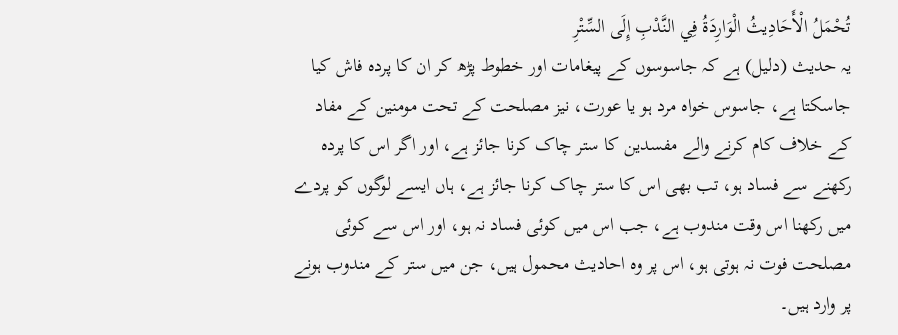تُحْمَلُ الْأَحَادِيثُ الْوَارِدَةُ فِي النَّدْبِ إِلَى السِّتْرِ
یہ حدیث (دلیل) ہے کہ جاسوسوں کے پیغامات اور خطوط پڑھ کر ان کا پردہ فاش کیا جاسکتا ہے، جاسوس خواہ مرد ہو یا عورت، نیز مصلحت کے تحت مومنین کے مفاد کے خلاف کام کرنے والے مفسدین کا ستر چاک کرنا جائز ہے، اور اگر اس کا پردہ رکھنے سے فساد ہو، تب بھی اس کا ستر چاک کرنا جائز ہے، ہاں ایسے لوگوں کو پردے میں رکھنا اس وقت مندوب ہے، جب اس میں کوئی فساد نہ ہو، اور اس سے کوئی مصلحت فوت نہ ہوتی ہو، اس پر وہ احادیث محمول ہیں، جن میں ستر کے مندوب ہونے پر وارد ہیں۔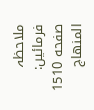ملاحظہ فرمائیں: صفحه 1510 المنهاج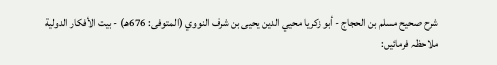شرح صحيح مسلم بن الحجاج - أبو زكريا محيي الدين يحيى بن شرف النووي (المتوفى: 676هـ) - بيت الأفكار الدولية
ملاحظہ فرمائیں: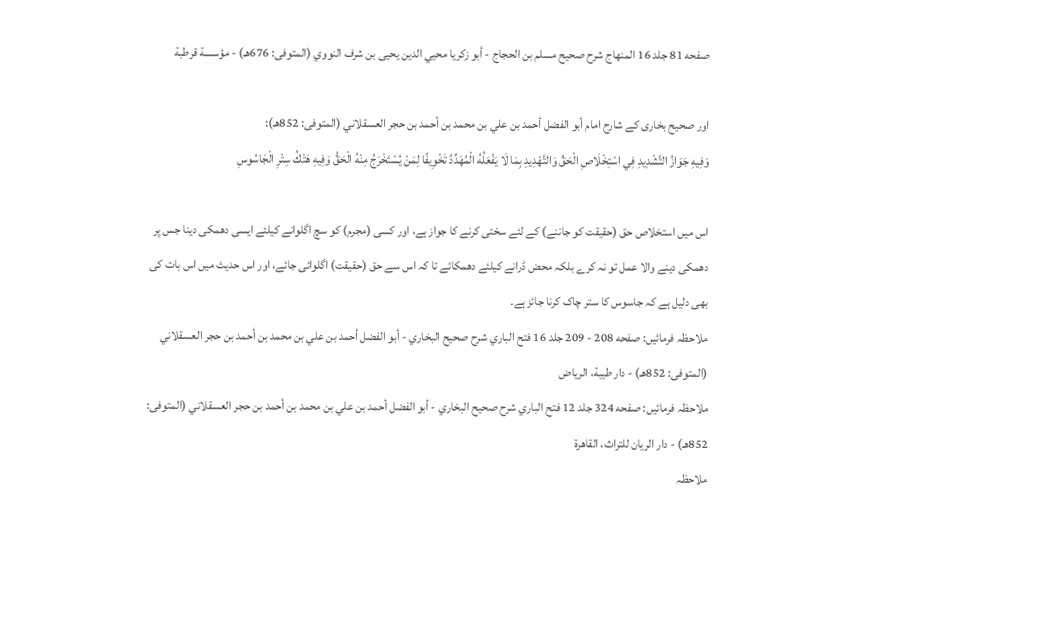صفحه 81 جلد 16 المنهاج شرح صحيح مسلم بن الحجاج - أبو زكريا محيي الدين يحيى بن شرف النووي (المتوفى: 676هـ) - مؤسسة قرطبة

اور صحیح بخاری کے شارح امام أبو الفضل أحمد بن علي بن محمد بن أحمد بن حجر العسقلاني (المتوفى: 852هـ):
وَفِيهِ جَوَازُ التَّشْدِيدِ فِي اسْتِخْلَاصِ الْحَقِّ وَالتَّهْدِيدِ بِمَا لَا يَفْعَلُهُ الْمُهَدِّدُ تَخْوِيفًا لِمَنْ يُسْتَخْرَجُ مِنْهُ الْحَقُّ وَفِيهِ هَتْكُ سِتْرِ الْجَاسُوسِ

اس میں استخلاص حق (حقیقت کو جاننے) کے لئے سختی کرنے کا جواز ہے، اور کسی (مجرم) کو سچ اگلوانے کیلئے ایسی دھمکی دینا جس پر دھمکی دینے والا عمل تو نہ کرے بلکہ محض ڈرانے کیلئے دھمکائے تا کہ اس سے حق (حقیقت) اگلوائی جائے، اور اس حدیث میں اس بات کی بھی دلیل ہے کہ جاسوس کا ستر چاک کرنا جائز ہے۔
ملاحظہ فرمائیں: صفحه 208 - 209 جلد 16 فتح الباري شرح صحيح البخاري - أبو الفضل أحمد بن علي بن محمد بن أحمد بن حجر العسقلاني (المتوفى: 852هـ) - دار طيبة، الرياض
ملاحظہ فرمائیں: صفحه 324 جلد 12 فتح الباري شرح صحيح البخاري - أبو الفضل أحمد بن علي بن محمد بن أحمد بن حجر العسقلاني (المتوفى: 852هـ) - دار الريان للتراث، القاهرة
ملاحظہ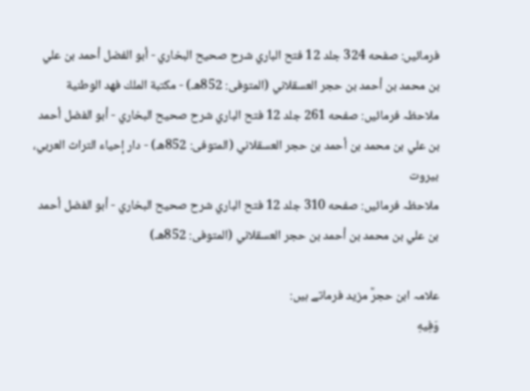فرمائیں: صفحه 324 جلد 12 فتح الباري شرح صحيح البخاري - أبو الفضل أحمد بن علي بن محمد بن أحمد بن حجر العسقلاني (المتوفى: 852هـ) - مكتبة الملك فهد الوطنية
ملاحظہ فرمائیں: صفحه 261 جلد 12 فتح الباري شرح صحيح البخاري - أبو الفضل أحمد بن علي بن محمد بن أحمد بن حجر العسقلاني (المتوفى: 852هـ) - دار إحياء التراث العربي، بيروت
ملاحظہ فرمائیں: صفحه 310 جلد 12 فتح الباري شرح صحيح البخاري - أبو الفضل أحمد بن علي بن محمد بن أحمد بن حجر العسقلاني (المتوفى: 852هـ)

علامہ ابن حجرؒ مزید فرماتے ہیں:
وَفِيهِ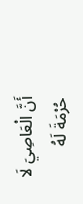أَنَّ الْعَاصِيَ لَا حُرْمَةَ لَهُ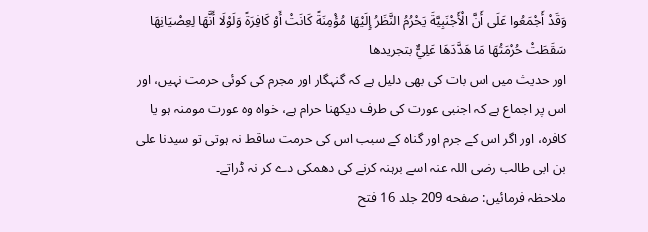وَقَدْ أَجْمَعُوا عَلَى أَنَّ الْأَجْنَبِيَّةَ يَحْرُمُ النَّظَرُ إِلَيْهَا مُؤْمِنَةً كَانَتْ أَوْ كَافِرَةً وَلَوْلَا أَنَّهَا لِعِصْيَانِهَا سَقَطَتْ حُرْمَتُهَا مَا هَدَّدَهَا عَلِيٌّ بتجريدها
اور حدیث میں اس بات کی بھی دلیل ہے کہ گنہگار اور مجرم کی کوئی حرمت نہیں، اور اس پر اجماع ہے کہ اجنبی عورت کی طرف دیکھنا حرام ہے، خواہ وہ عورت مومنہ ہو یا کافرہ، اور اگر اس کے جرم اور گناہ کے سبب اس کی حرمت ساقط نہ ہوتی تو سیدنا علی بن ابی طالب رضی اللہ عنہ اسے برہنہ کرنے کی دھمکی دے کر نہ ڈراتے۔
ملاحظہ فرمائیں: صفحه 209 جلد 16 فتح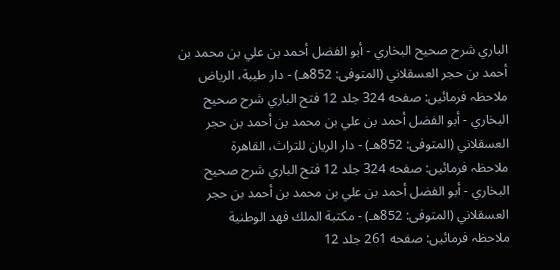الباري شرح صحيح البخاري - أبو الفضل أحمد بن علي بن محمد بن أحمد بن حجر العسقلاني (المتوفى: 852هـ) - دار طيبة، الرياض
ملاحظہ فرمائیں: صفحه 324 جلد 12 فتح الباري شرح صحيح البخاري - أبو الفضل أحمد بن علي بن محمد بن أحمد بن حجر العسقلاني (المتوفى: 852هـ) - دار الريان للتراث، القاهرة
ملاحظہ فرمائیں: صفحه 324 جلد 12 فتح الباري شرح صحيح البخاري - أبو الفضل أحمد بن علي بن محمد بن أحمد بن حجر العسقلاني (المتوفى: 852هـ) - مكتبة الملك فهد الوطنية
ملاحظہ فرمائیں: صفحه 261 جلد 12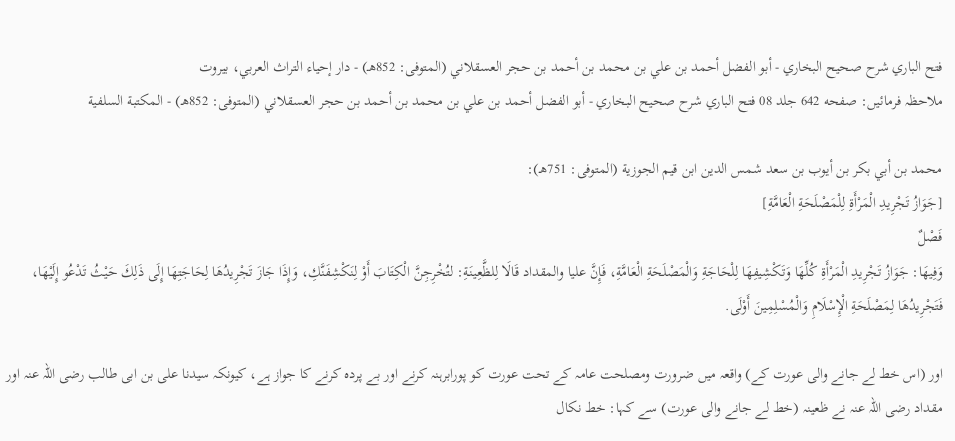فتح الباري شرح صحيح البخاري - أبو الفضل أحمد بن علي بن محمد بن أحمد بن حجر العسقلاني (المتوفى: 852هـ) - دار إحياء التراث العربي، بيروت
ملاحظہ فرمائیں: صفحه 642 جلد 08 فتح الباري شرح صحيح البخاري - أبو الفضل أحمد بن علي بن محمد بن أحمد بن حجر العسقلاني (المتوفى: 852هـ) - المكتبة السلفية

محمد بن أبي بكر بن أيوب بن سعد شمس الدين ابن قيم الجوزية (المتوفى: 751هـ):
[جَوَازُ تَجْرِيدِ الْمَرْأَةِ لِلْمَصْلَحَةِ الْعَامَّةِ]
فَصْلٌ
وَفِيهَا: جَوَازُ تَجْرِيدِ الْمَرْأَةِ كُلِّهَا وَتَكْشِيفِهَا لِلْحَاجَةِ وَالْمَصْلَحَةِ الْعَامَّةِ، فَإِنَّ عليا والمقداد قَالَا لِلظَّعِينَةِ: لتُخْرِجِنَّ الْكِتَابَ أَوْ لِنَكْشِفَنَّكِ، وَإِذَا جَازَ تَجْرِيدُهَا لِحَاجَتِهَا إِلَى ذَلِكَ حَيْثُ تَدْعُو إِلَيْهَا، فَتَجْرِيدُهَا لِمَصْلَحَةِ الْإِسْلَامِ وَالْمُسْلِمِينَ أَوْلَى.

اور (اس خط لے جانے والی عورت کے) واقعہ میں ضرورت ومصلحت عامہ کے تحت عورت کو پورابرہنہ کرنے اور بے پردہ کرنے کا جواز ہے، کیونکہ سیدنا علی بن ابی طالب رضی اللہ عنہ اور مقداد رضی اللہ عنہ نے ظعینہ (خط لے جانے والی عورت) سے کہا: خط نکال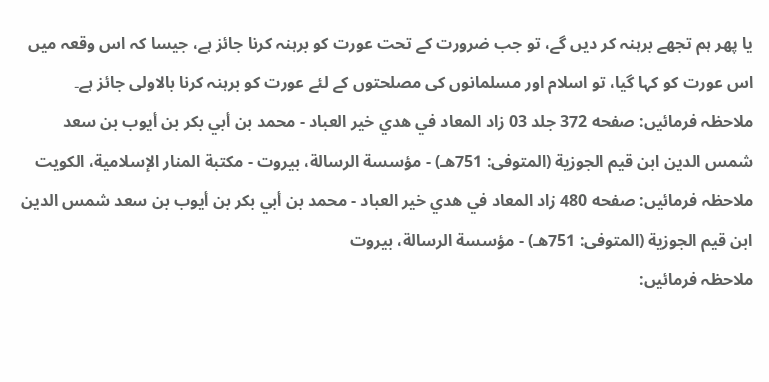یا پھر ہم تجھے برہنہ کر دیں گے، تو جب ضرورت کے تحت عورت کو برہنہ کرنا جائز ہے، جیسا کہ اس وقعہ میں اس عورت کو کہا گیا، تو اسلام اور مسلمانوں کی مصلحتوں کے لئے عورت کو برہنہ کرنا بالاولی جائز ہے۔
ملاحظہ فرمائیں: صفحه 372 جلد 03 زاد المعاد في هدي خير العباد - محمد بن أبي بكر بن أيوب بن سعد شمس الدين ابن قيم الجوزية (المتوفى: 751هـ) - مؤسسة الرسالة، بيروت - مكتبة المنار الإسلامية، الكويت
ملاحظہ فرمائیں: صفحه 480 زاد المعاد في هدي خير العباد - محمد بن أبي بكر بن أيوب بن سعد شمس الدين ابن قيم الجوزية (المتوفى: 751هـ) - مؤسسة الرسالة، بيروت
ملاحظہ فرمائیں: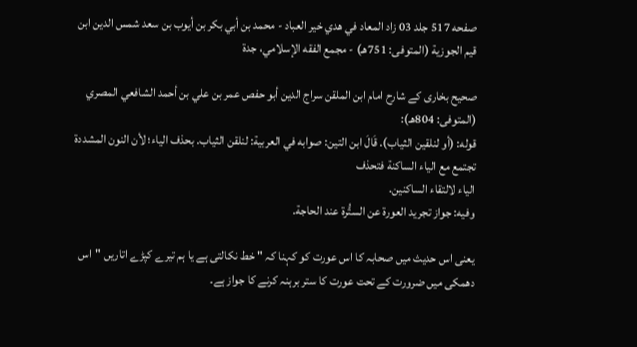صفحه 517 جلد 03 زاد المعاد في هدي خير العباد - محمد بن أبي بكر بن أيوب بن سعد شمس الدين ابن قيم الجوزية (المتوفى: 751هـ) - مجمع الفقه الإسلامي، جدة

صحیح بخاری کے شارح امام ابن الملقن سراج الدين أبو حفص عمر بن علي بن أحمد الشافعي المصري (المتوفى: 804هـ):
قوله: (أو لنلقين الثياب). قَالَ ابن التين: صوابه في العربية: لنلقن الثياب. بحذف الياء؛ لأن النون المشددة تجتمع مع الياء الساكنة فتحذف
الياء لالتقاء الساكنين.
وفيه: جواز تجريد العورة عن الستُّرة عند الحاجة.

یعنی اس حدیث میں صحابہ کا اس عورت کو کہنا کہ " خط نکالتی ہے یا ہم تیرے کپڑے اتاریں "اس دھمکی میں ضرورت کے تحت عورت کا ستر برہنہ کرنے کا جواز ہے۔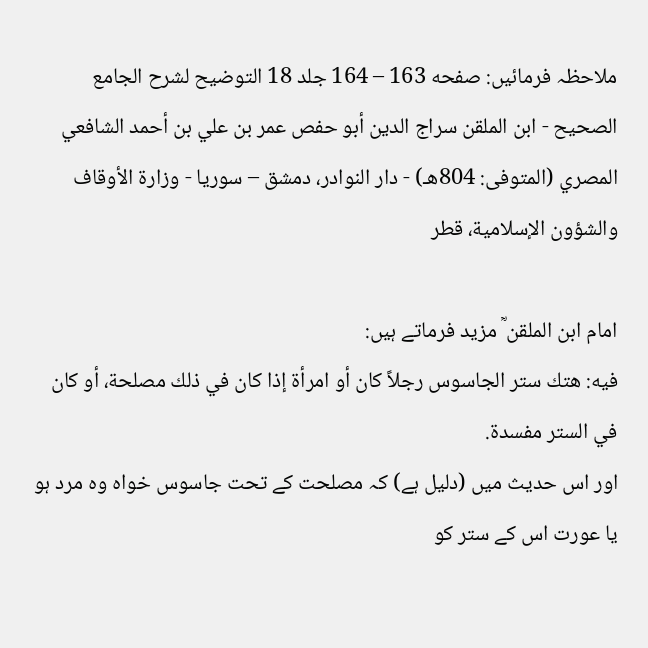ملاحظہ فرمائیں: صفحه 163 – 164 جلد 18 التوضيح لشرح الجامع الصحيح - ابن الملقن سراج الدين أبو حفص عمر بن علي بن أحمد الشافعي المصري (المتوفى: 804هـ) - دار النوادر، دمشق – سوريا - وزارة الأوقاف والشؤون الإسلامية، قطر

امام ابن الملقن ؒ مزید فرماتے ہیں:
فيه: هتك ستر الجاسوس رجلاً كان أو امرأة إذا كان في ذلك مصلحة، أو كان في الستر مفسدة.
اور اس حدیث میں (دلیل ہے) کہ مصلحت کے تحت جاسوس خواہ وہ مرد ہو یا عورت اس کے ستر کو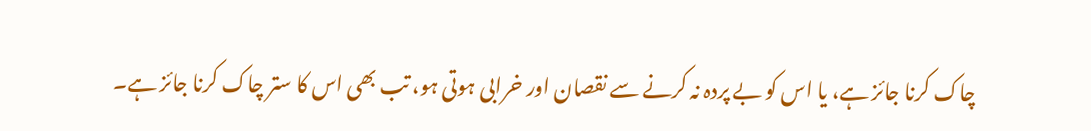چاک کرنا جائز ہے، یا اس کو بے پردہ نہ کرنے سے نقصان اور خرابی ہوتی ہو، تب بھی اس کا ستر چاک کرنا جائز ہے۔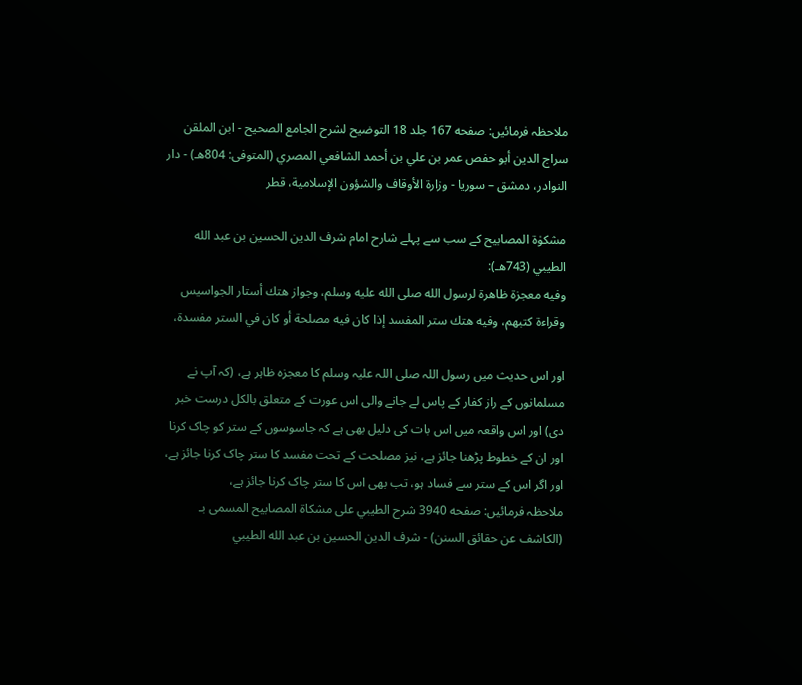ملاحظہ فرمائیں: صفحه 167 جلد 18 التوضيح لشرح الجامع الصحيح - ابن الملقن سراج الدين أبو حفص عمر بن علي بن أحمد الشافعي المصري (المتوفى: 804هـ) - دار النوادر، دمشق – سوريا - وزارة الأوقاف والشؤون الإسلامية، قطر

مشکوٰۃ المصابیح کے سب سے پہلے شارح امام شرف الدين الحسين بن عبد الله الطيبي (743هـ):
وفيه معجزة ظاهرة لرسول الله صلى الله عليه وسلم، وجواز هتك أستار الجواسيس وقراءة كتبهم، وفيه هتك ستر المفسد إذا كان فيه مصلحة أو كان في الستر مفسدة،

اور اس حدیث میں رسول اللہ صلی اللہ علیہ وسلم کا معجزہ ظاہر ہے، (کہ آپ نے مسلمانوں کے راز کفار کے پاس لے جانے والی اس عورت کے متعلق بالکل درست خبر دی) اور اس واقعہ میں اس بات کی دلیل بھی ہے کہ جاسوسوں کے ستر کو چاک کرنا اور ان کے خطوط پڑھنا جائز ہے، نیز مصلحت کے تحت مفسد کا ستر چاک کرنا جائز ہے، اور اگر اس کے ستر سے فساد ہو، تب بھی اس کا ستر چاک کرنا جائز ہے،
ملاحظہ فرمائیں: صفحه 3940 شرح الطيبي على مشكاة المصابيح المسمى بـ (الكاشف عن حقائق السنن) - شرف الدين الحسين بن عبد الله الطيبي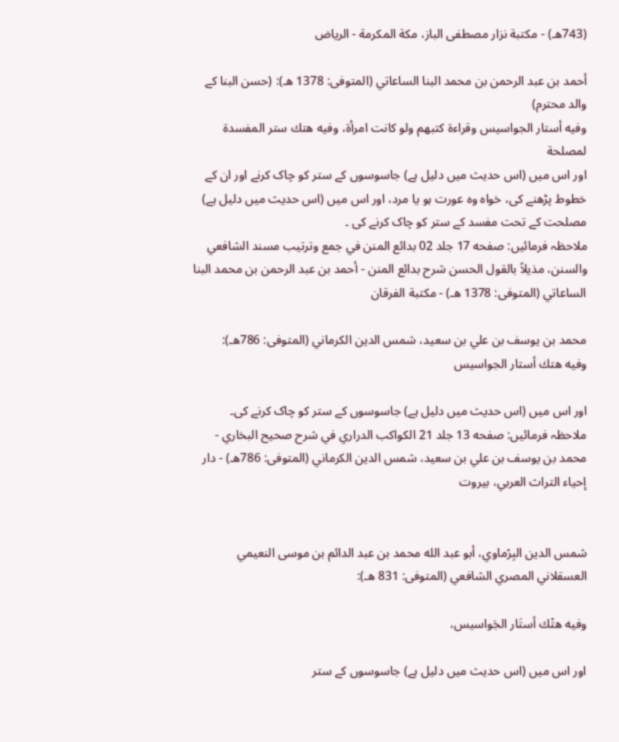(743هـ) - مكتبة نزار مصطفى الباز، مكة المكرمة - الرياض

أحمد بن عبد الرحمن بن محمد البنا الساعاتي (المتوفى: 1378 هـ): (حسن البنا کے والد محترم)
وفيه أستار الجواسيس وقراءة كتبهم ولو كانت امرأة، وفيه هتك ستر المفسدة لمصلحة
اور اس میں (اس حدیث میں دلیل ہے) جاسوسوں کے ستر کو چاک کرنے اور ان کے خطوط پڑھنے کی، خواہ وہ عورت ہو یا مرد، اور اس میں (اس حدیث میں دلیل ہے) مصلحت کے تحت مفسد کے ستر کو چاک کرنے کی ۔
ملاحظہ فرمائیں: صفحه 17 جلد 02 بدائع المنن في جمع وترتيب مسند الشافعي والسنن، مذيلاً بالقول الحسن شرح بدائع المنن - أحمد بن عبد الرحمن بن محمد البنا الساعاتي (المتوفى: 1378 هـ) - مكتبة الفرقان

محمد بن يوسف بن علي بن سعيد، شمس الدين الكرماني (المتوفى: 786هـ):
وفيه هتك أستار الجواسيس

اور اس میں (اس حدیث میں دلیل ہے) جاسوسوں کے ستر کو چاک کرنے کی۔
ملاحظہ فرمائیں: صفحه 13 جلد 21 الكواكب الدراري في شرح صحيح البخاري - محمد بن يوسف بن علي بن سعيد، شمس الدين الكرماني (المتوفى: 786هـ) - دار إحياء التراث العربي، بيروت


شمس الدين البِرْماوي، أبو عبد الله محمد بن عبد الدائم بن موسى النعيمي العسقلاني المصري الشافعي (المتوفى: 831 هـ):

وفيه هتْك أستَار الجَواسيس،

اور اس میں (اس حدیث میں دلیل ہے) جاسوسوں کے ستر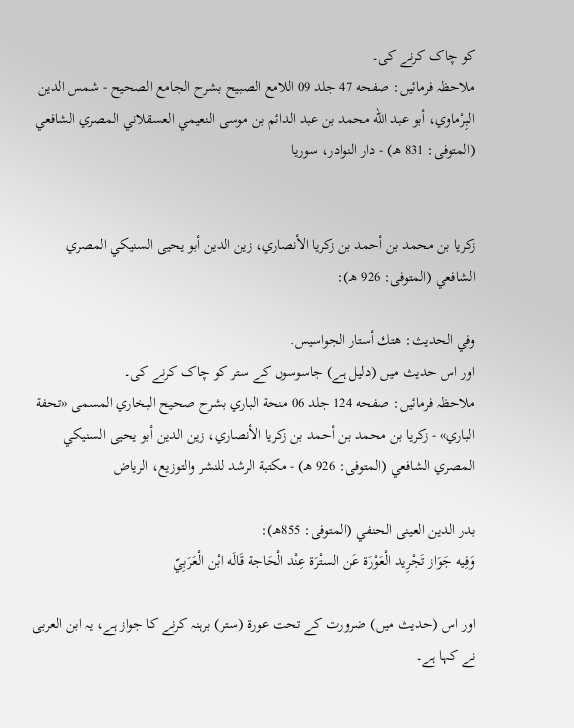کو چاک کرنے کی۔
ملاحظہ فرمائیں: صفحه 47 جلد 09 اللامع الصبيح بشرح الجامع الصحيح - شمس الدين البِرْماوي، أبو عبد الله محمد بن عبد الدائم بن موسى النعيمي العسقلاني المصري الشافعي (المتوفى: 831 هـ) - دار النوادر، سوريا


زكريا بن محمد بن أحمد بن زكريا الأنصاري، زين الدين أبو يحيى السنيكي المصري الشافعي (المتوفى: 926 هـ):

وفي الحديث: هتك أستار الجواسيس.
اور اس حدیث میں (دلیل ہے) جاسوسوں کے ستر کو چاک کرنے کی۔
ملاحظہ فرمائیں: صفحه 124 جلد 06 منحة الباري بشرح صحيح البخاري المسمى «تحفة الباري» - زكريا بن محمد بن أحمد بن زكريا الأنصاري، زين الدين أبو يحيى السنيكي المصري الشافعي (المتوفى: 926 هـ) - مكتبة الرشد للنشر والتوزيع، الرياض

بدر الدين العينى الحنفي (المتوفى: 855هـ):
وَفِيه جَوَاز تَجْرِيد الْعَوْرَة عَن الستْرَة عِنْد الْحَاجة قَالَه ابْن الْعَرَبِيّ

اور اس (حدیث میں) ضرورت کے تحت عورۃ (ستر) برہنہ کرنے کا جواز ہے، یہ ابن العربی نے کہا ہے۔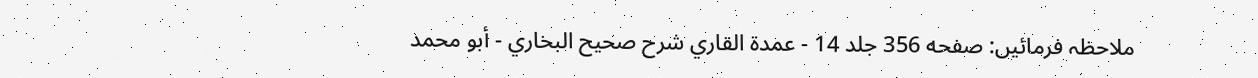ملاحظہ فرمائیں: صفحه 356 جلد 14 - عمدة القاري شرح صحيح البخاري - أبو محمد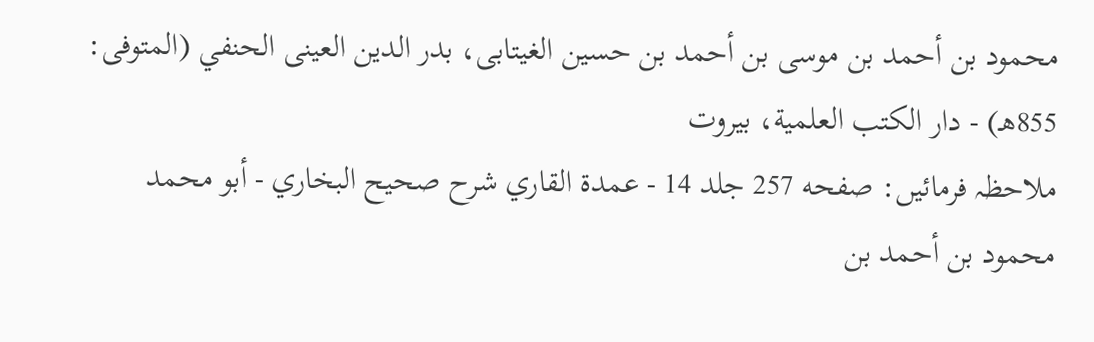محمود بن أحمد بن موسى بن أحمد بن حسين الغيتابى، بدر الدين العينى الحنفي (المتوفى: 855هـ) - دار الكتب العلمية، بيروت
ملاحظہ فرمائیں: صفحه 257 جلد 14 - عمدة القاري شرح صحيح البخاري - أبو محمد محمود بن أحمد بن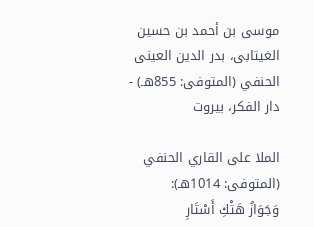موسى بن أحمد بن حسين الغيتابى، بدر الدين العينى الحنفي (المتوفى: 855هـ) - دار الفكر، بيروت

الملا علی القاري الحنفي (المتوفى: 1014هـ):
وَجَوَازُ هَتْكِ أَسْتَارِ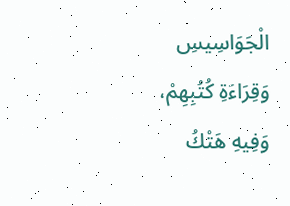الْجَوَاسِيسِ وَقِرَاءَةِ كُتُبِهِمْ، وَفِيهِ هَتْكُ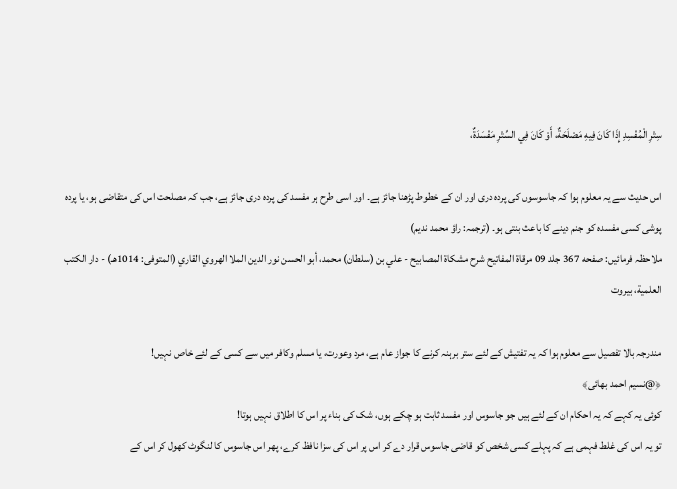سِتْرِ الْمُفْسِدِ إِذَا كَانَ فِيهِ مَصْلَحَةٌ، أَوْ كَانَ فِي السِّتْرِ مَفْسَدَةٌ،

اس حدیث سے یہ معلوم ہوا کہ جاسوسوں کی پردہ دری اور ان کے خطوط پڑھنا جائز ہے۔ اور اسی طرح ہر مفسد کی پردہ دری جائز ہے، جب کہ مصلحت اس کی متقاضی ہو، یا پردہ پوشی کسی مفسدہ کو جنم دینے کا باعث بنتی ہو۔ (ترجمہ: راؤ محمد ندیم)
ملاحظہ فرمائیں: صفحه 367 جلد 09 مرقاة المفاتيح شرح مشكاة المصابيح - علي بن (سلطان) محمد، أبو الحسن نور الدين الملا الهروي القاري (المتوفى: 1014هـ) - دار الكتب العلمية، بيروت

مندرجہ بالا تفصیل سے معلوم ہوا کہ یہ تفتیش کے لئے ستر برہنہ کرنے کا جواز عام ہے، مرد وعورت، یا مسلم وکافر میں سے کسی کے لئے خاص نہیں!
﴿@نسیم احمد بھائی﴾
کوئی یہ کہے کہ یہ احکام ان کے لئے ہیں جو جاسوس اور مفسد ثابت ہو چکے ہوں، شک کی بناء پر اس کا اطلاق نہیں ہوتا!
تو یہ اس کی غلط فہمی ہے کہ پہلے کسی شخص کو قاضی جاسوس قرار دے کر اس پر اس کی سزا نافظ کرے، پھر اس جاسوس کا لنگوٹ کھول کر اس کے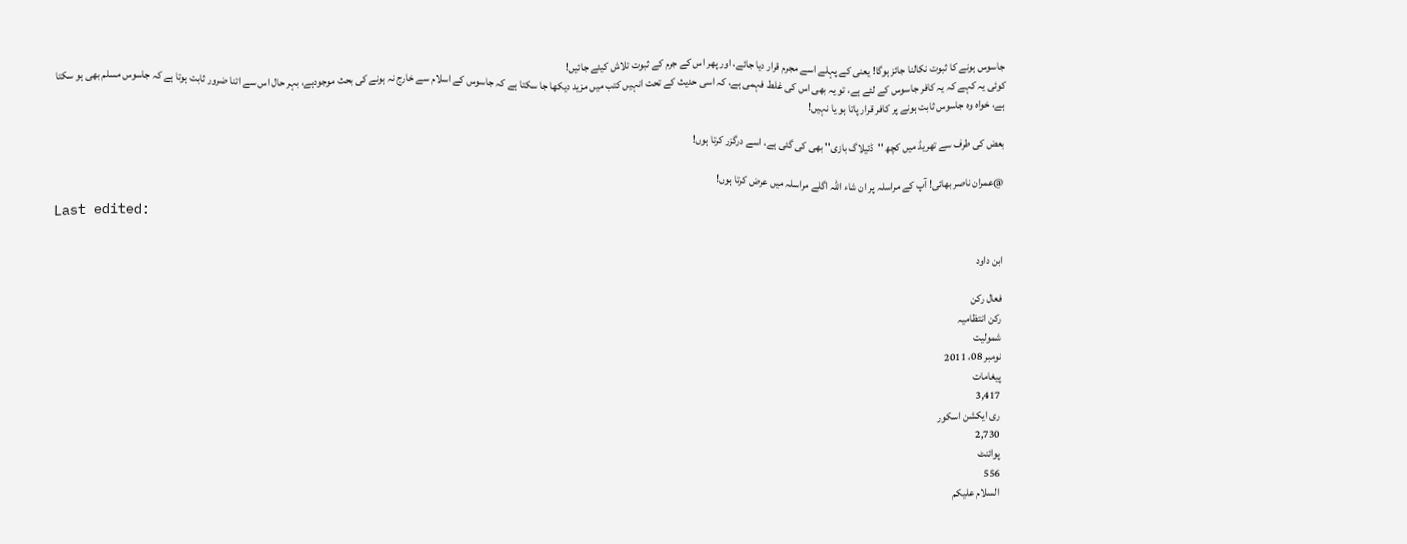جاسوس ہونے کا ثبوت نکالنا جائز ہوگا! یعنی کے پہلے اسے مجرم قرار دیا جائے، اور پھر اس کے جرم کے ثبوت تلاش کیئے جائیں!
کوئی یہ کہے کہ یہ کافر جاسوس کے لئے ہے، تو یہ بھی اس کی غلط فہمی ہے، کہ اسی حدیث کے تحت انہیں کتب میں مزید دیکھا جا سکتا ہے کہ جاسوس کے اسلام سے خارج نہ ہونے کی بحث موجودہے، بہر حال اس سے اتنا ضرور ثابت ہوتا ہے کہ جاسوس مسلم بھی ہو سکتا ہے، خواہ وہ جاسوس ثابت ہونے پر کافر قرار پاتا ہو یا نہیں!

بعض کی طرف سے تھریڈ میں کچھ ''ڈئیلاگ بازی'' بھی کی گئی ہے، اسے درگزر کرتا ہوں!

@عمران ناصر بھائی! آپ کے مراسلہ پر ان شاء اللہ اگلے مراسلہ میں عرض کرتا ہوں!

Last edited:

ابن داود

فعال رکن
رکن انتظامیہ
شمولیت
نومبر 08، 2011
پیغامات
3,417
ری ایکشن اسکور
2,730
پوائنٹ
556
السلام علیکم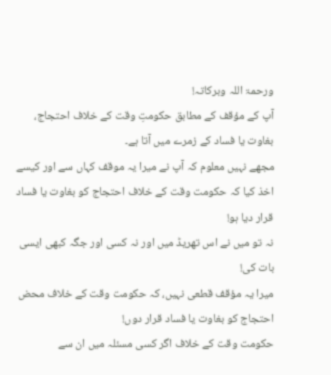ورحمۃ اللہ وبرکاتہ!
آپ کے مؤقف کے مطابق حکومتِ وقت کے خلاف احتجاج، بغاوت یا فساد کے زمرے میں آتا ہے۔
مجھے نہیں معلوم کہ آپ نے میرا یہ موقف کہاں سے اور کیسے اخذ کیا کہ حکومت وقت کے خلاف احتجاج کو بغاوت یا فساد قرار دیا ہو!
نہ تو میں نے اس تھریڈ میں اور نہ کسی اور جگہ کبھی ایسی بات کی!
میرا یہ مؤقف قطعی نہیں، کہ حکومت وقت کے خلاف محض احتجاج کو بغاوت یا فساد قرار دوں!
حکومت وقت کے خلاف اگر کسی مسئلہ میں ان سے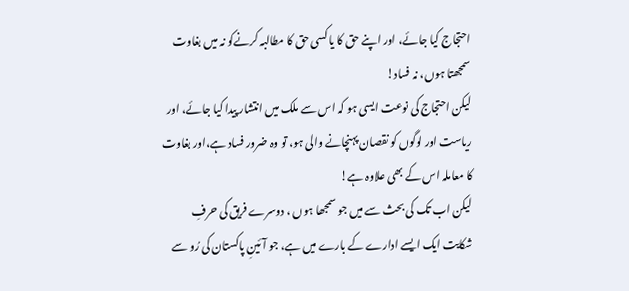احتجاج کیا جائے، اور اپنے حق کا یا کسی حق کا مطالبہ کرنےکو نہ میں بغاوت سمجھتا ہوں، نہ فساد!
لیکن احتجاج کی نوعت ایسی ہو کہ اس سے ملک میں انتشار پیدا کیا جائے، اور ریاست اور لوگوں کو نقصان پہنچانے والی ہو، تو وہ ضرور فساد ہے،اور بغاوت کا معاملہ اس کے بھی علاوہ ہے!
لیکن اب تک کی بحث سے میں جو سمجھا ہوں ، دوسرے فریق کی حرفِ شکایت ایک ایسے ادارے کے بارے میں ہے، جو آئینِ پاکستان کی رُو سے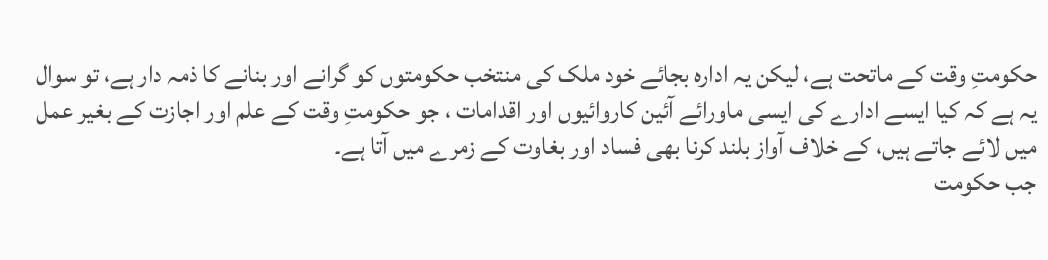حکومتِ وقت کے ماتحت ہے، لیکن یہ ادارہ بجائے خود ملک کی منتخب حکومتوں کو گرانے اور بنانے کا ذمہ دار ہے، تو سوال یہ ہے کہ کیا ایسے ادارے کی ایسی ماورائے آئین کاروائیوں اور اقدامات ، جو حکومتِ وقت کے علم اور اجازت کے بغیر عمل میں لائے جاتے ہیں، کے خلاف آواز بلند کرنا بھی فساد اور بغاوت کے زمرے میں آتا ہے۔
جب حکومت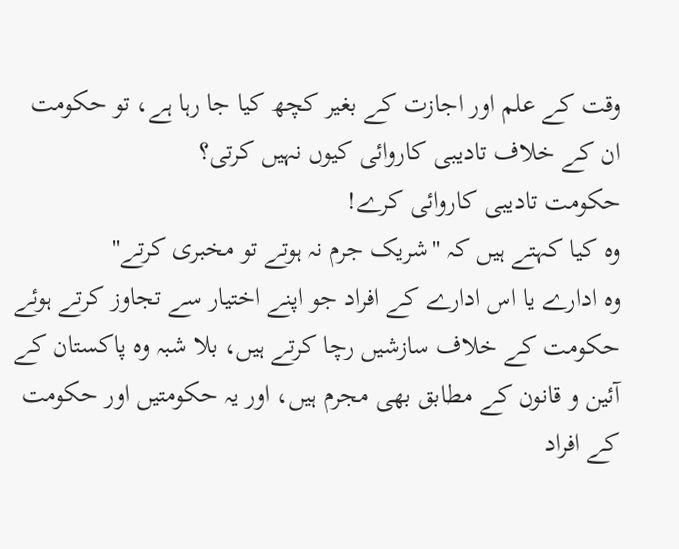وقت کے علم اور اجازت کے بغیر کچھ کیا جا رہا ہے، تو حکومت ان کے خلاف تادیبی کاروائی کیوں نہیں کرتی؟
حکومت تادیبی کاروائی کرے!
وہ کیا کہتے ہیں کہ ''شریک جرم نہ ہوتے تو مخبری کرتے''
وہ ادارے یا اس ادارے کے افراد جو اپنے اختیار سے تجاوز کرتے ہوئے حکومت کے خلاف سازشیں رچا کرتے ہیں، بلا شبہ وہ پاکستان کے آئین و قانون کے مطابق بھی مجرم ہیں، اور یہ حکومتیں اور حکومت کے افراد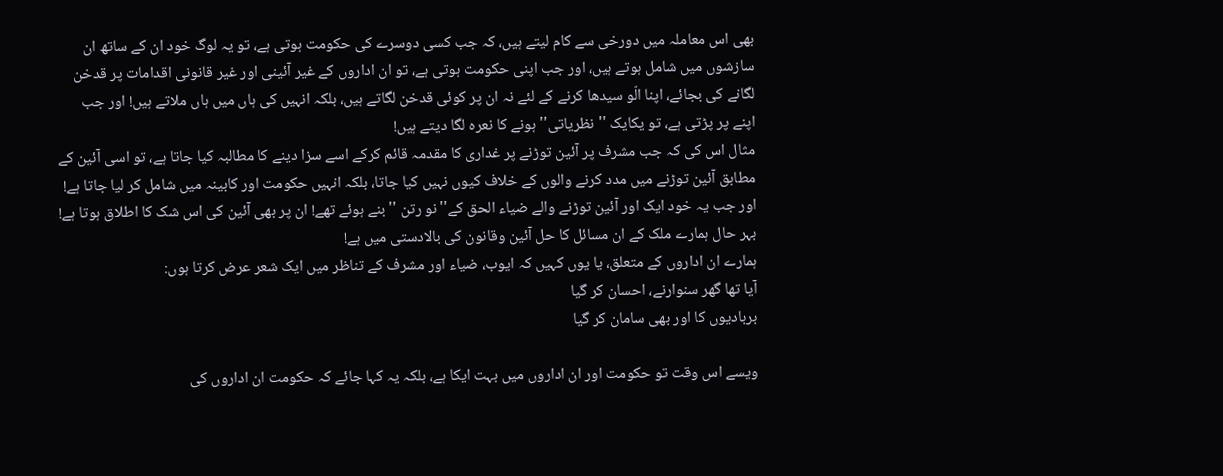بھی اس معاملہ میں دورخی سے کام لیتے ہیں، کہ جب کسی دوسرے کی حکومت ہوتی ہے، تو یہ لوگ خود ان کے ساتھ ان سازشوں میں شامل ہوتے ہیں، اور جب اپنی حکومت ہوتی ہے، تو ان اداروں کے غیر آئینی اور غیر قانونی اقدامات پر قدخن لگانے کی بجائے، اپنا الّو سیدھا کرنے کے لئے نہ ان پر کوئی قدخن لگاتے ہیں، بلکہ انہیں کی ہاں میں ہاں ملاتے ہیں! اور جب اپنے پر پڑتی ہے، تو یکایک ''نظریاتی'' ہونے کا نعرہ لگا دیتے ہیں!
مثال اس کی کہ جب مشرف پر آئین توڑنے پر غداری کا مقدمہ قائم کرکے اسے سزا دینے کا مطالبہ کیا جاتا ہے، تو اسی آئین کے مطابق آئین توڑنے میں مدد کرنے والوں کے خلاف کیوں نہیں کیا جاتا، بلکہ انہیں حکومت اور کابینہ میں شامل کر لیا جاتا ہے!
اور جب یہ خود ایک اور آئین توڑنے والے ضیاء الحق کے''نو رتن '' بنے ہوئے تھے! ان پر بھی آئین کی اس شک کا اطلاق ہوتا ہے!
بہر حال ہمارے ملک کے ان مسائل کا حل آئین وقانون کی بالادستی میں ہے!
ہمارے ان اداروں کے متعلق، یا یوں کہیں کہ ایوب، ضیاء اور مشرف کے تناظر میں ایک شعر عرض کرتا ہوں:
آیا تھا گھر سنوارنے، احسان کر گیا
بربادیوں کا اور بھی سامان کر گیا

ویسے اس وقت تو حکومت اور ان اداروں میں بہت ایکا ہے، بلکہ یہ کہا جائے کہ حکومت ان اداروں کی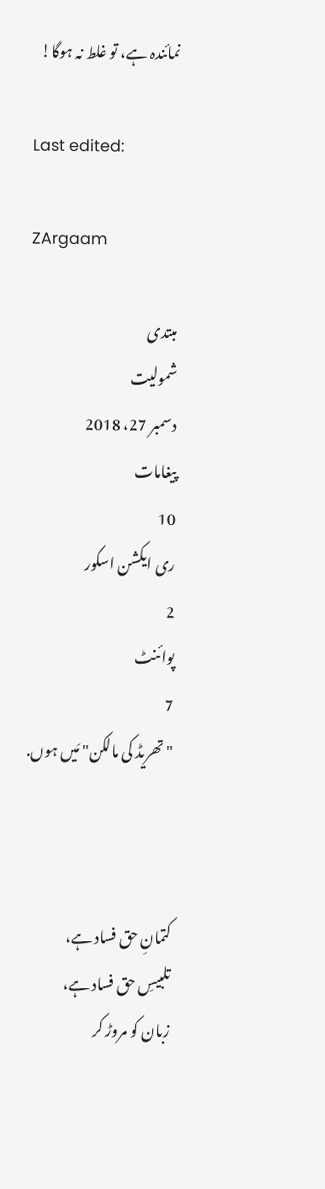نمائندہ ہے، تو غلط نہ ہوگا!

Last edited:

ZArgaam

مبتدی
شمولیت
دسمبر 27، 2018
پیغامات
10
ری ایکشن اسکور
2
پوائنٹ
7
"تھریڈ کی مالکن" مَیں ہوں.



کتمانِ حق فساد ہے،
تلبیسِ حق فساد ہے،
زبان کو مروڑ کر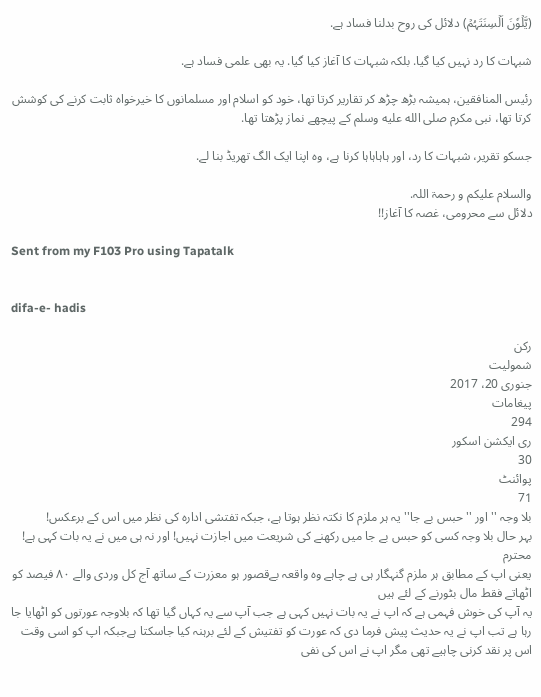(یَّلۡوٗنَ اَلۡسِنَتَہُمۡ) دلائل کی روح بدلنا فساد ہے.

شبہات کا رد نہیں کیا گیا. بلکہ شبہات کا آغاز کیا گیا. یہ بھی علمی فساد ہے.

رئیس المنافقين، ہمیشہ بڑھ چڑھ کر تقاریر کرتا تھا، خود کو اسلام اور مسلمانوں کا خیرخواہ ثابت کرنے کی کوشش کرتا تھا، نبی مکرم صلى الله عليه وسلم کے پیچھے نماز پڑھتا تھا.

جسکو تقریر، شبہات کا رد، اور ہاہاہاہا کرنا ہے، وہ اپنا ایک الگ تھریڈ بنا لے.

والسلام علیکم و رحمۃ اللہ.
دلائل سے محرومی، غصہ کا آغاز!!

Sent from my F103 Pro using Tapatalk


difa-e- hadis

رکن
شمولیت
جنوری 20، 2017
پیغامات
294
ری ایکشن اسکور
30
پوائنٹ
71
بلا وجہ '' اور ''حبس بے جا'' یہ ہر ملزم کا نکتہ نظر ہوتا ہے، جبکہ تفتشی ادارہ کی نظر میں اس کے برعکس!
بہر حال بلا وجہ کسی کو حبس بے جا میں رکھنے کی شریعت میں اجازت نہیں! اور نہ ہی میں نے یہ بات کہی ہے!
محترم
یعنی اپ کے مطابق ہر ملزم گنہگار ہی ہے چاہے وہ واقعہ بےقصور ہو معزرت کے ساتھ آج کل وردی والے ۸۰ فیصد کو اٹھاتے فقط مال بٹورنے کے لئے ہیں
یہ آپ کی خوش فہمی ہے کہ اپ نے یہ بات نہیں کہی ہے جب آپ سے یہ کہاں گیا تھا کہ بلاوجہ عورتوں کو اٹھایا جا رہا ہے تب اپ نے یہ حدیث پیش فرما دی کہ عورت کو تفتیش کے لئے برہنہ کیا جاسکتا ہےجبکہ اپ کو اسی وقت اس پر نقد کرنی چاہیے تھی مگر اپ نے اس کی نفی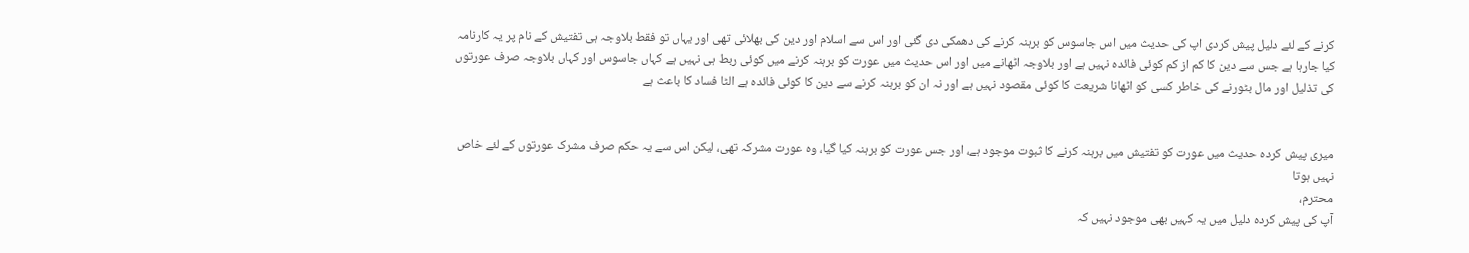کرنے کے لئے دلیل پیش کردی اپ کی حدیث میں اس جاسوس کو برہنہ کرنے کی دھمکی دی گئی اور اس سے اسلام اور دین کی بھلائی تھی اور یہاں تو فقط بلاوجہ ہی تفتیش کے نام پر یہ کارنامہ کیا جارہا ہے جس سے دین کا کم از کم کوئی فائدہ نہیں ہے اور بلاوجہ اٹھانے میں اور اس حدیث میں عورت کو برہنہ کرنے میں کوئی ربط ہی نہیں ہے کہاں جاسوس اور کہاں بلاوجہ صرف عورتوں کی تذلیل اور مال بٹورنے کی خاطر کسی کو اٹھانا شریعت کا کوئی مقصود نہیں ہے اور نہ ان کو برہنہ کرنے سے دین کا کوئی فائدہ ہے الٹا فساد کا باعث ہے


میری پیش کردہ حدیث میں عورت کو تفتیش میں برہنہ کرنے کا ثبوت موجود ہے، اور جس عورت کو برہنہ کیا گیا، وہ عورت مشرکہ تھی، لیکن اس سے یہ حکم صرف مشرک عورتوں کے لئے خاص نہیں ہوتا
محترم،
آپ کی پیش کردہ دلیل میں یہ کہیں بھی موجود نہیں کہ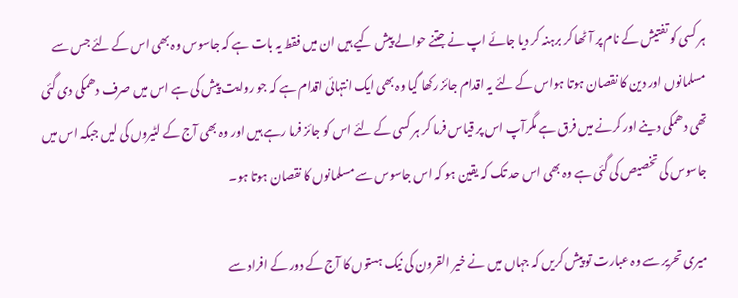ہر کسی کو تفتیش کے نام پر آٹھا کر برہنہ کر دیا جائے اپ نے جتنے حوالے پیش کیے ہیں ان میں فقط یہ بات ہے کہ جاسوس وہ بھی اس کے لئے جس سے مسلمانوں اور دین کا نقصان ہوتا ہواس کے لئے یہ اقدام جائز رکھا گیا وہ بھی ایک انتہائی اقدام ہے کہ جو روایت پیش کی ہے اس میں صرف دھمکی دی گئی تھی دھمکی دینے اور کرنے میں فرق ہے مگرآپ اس پر قیاس فرما کر ہر کسی کے لئے اس کو جائز فرما رہے ہیں اور وہ بھی آج کے لٹیروں کی لیں جبکہ اس میں جاسوس کی تخصیص کی گئی ہے وہ بھی اس حد تک کہ یقین ہو کہ اس جاسوس سے مسلمانوں کا نقصان ہوتا ہو۔

میری تحریر سے وہ عبارت تو پیش کریں کہ جہاں میں نے خیر القرون کی نیک ہستوں کا آج کے دور کے افراد سے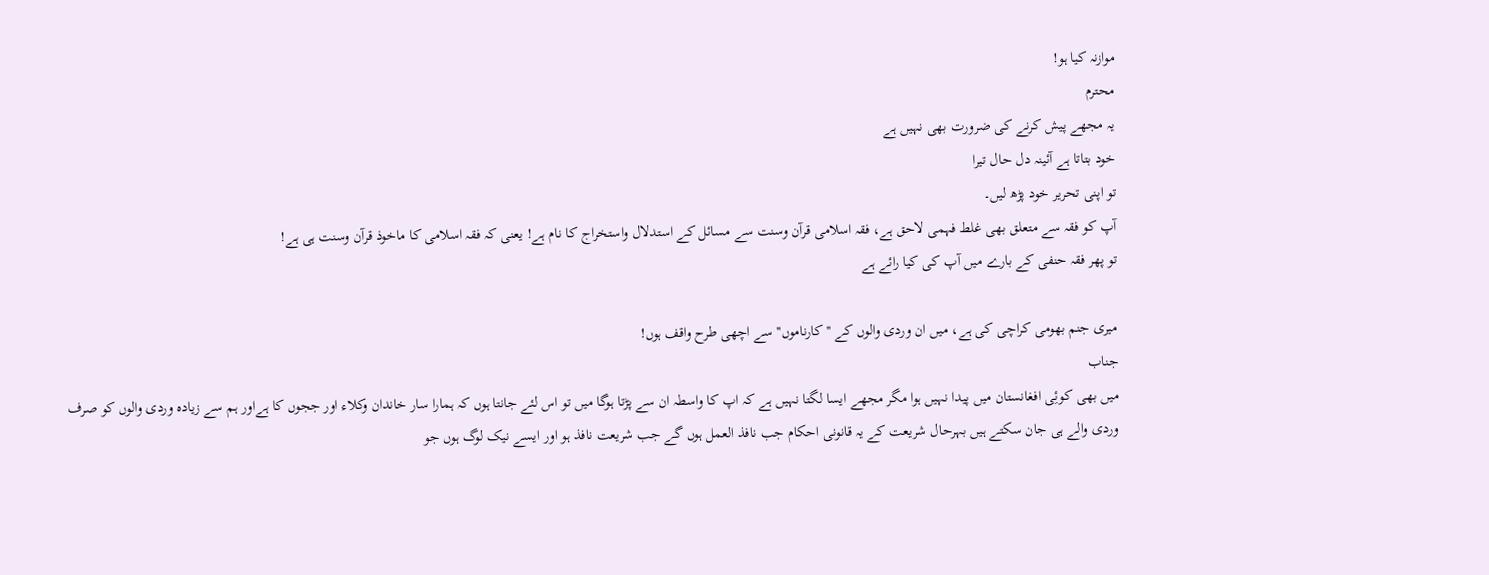موازنہ کیا ہو!
محترم
یہ مجھے پیش کرنے کی ضرورت بھی نہیں ہے
خود بتاتا ہے آئینہ دل حال تیرا
تو اپنی تحریر خود پڑھ لیں۔
آپ کو فقہ سے متعلق بھی غلط فہمی لاحق ہے، فقہ اسلامی قرآن وسنت سے مسائل کے استدلال واستخراج کا نام ہے! یعنی کہ فقہ اسلامی کا ماخوذ قرآن وسنت ہی ہے!
تو پھر فقہ حنفی کے بارے میں آپ کی کیا رائے ہے

میری جنم بھومی کراچی کی ہے، میں ان وردی والوں کے ''کارناموں'' سے اچھی طرح واقف ہوں!
جناب
میں بھی کوئِی افغانستان میں پیدا نہیں ہوا مگر مجھے ایسا لگتا نہیں ہے کہ اپ کا واسطہ ان سے پڑتا ہوگا میں تو اس لئے جانتا ہوں کہ ہمارا سار خاندان وکلاء اور ججوں کا ہےاور ہم سے زیادہ وردی والوں کو صرف وردی والے ہی جان سکتے ہیں بہرحال شریعت کے یہ قانونی احکام جب نافذ العمل ہوں گے جب شریعت نافذ ہو اور ایسے نیک لوگ ہوں جو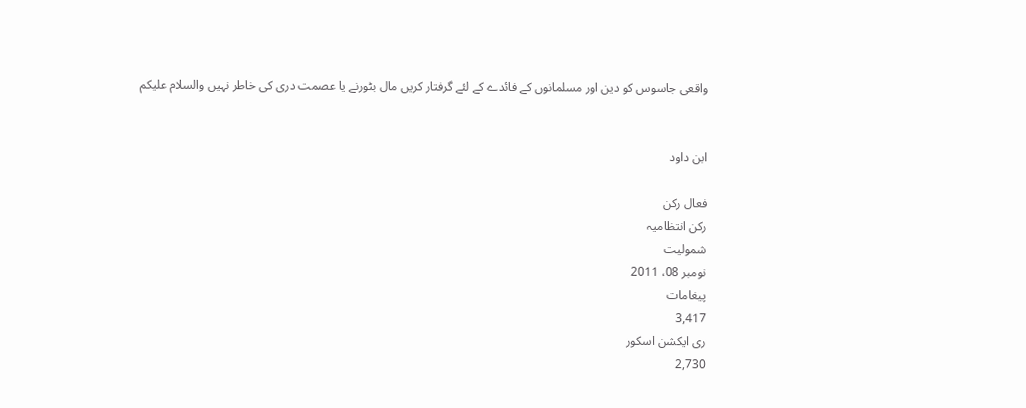واقعی جاسوس کو دین اور مسلمانوں کے فائدے کے لئے گرفتار کریں مال بٹورنے یا عصمت دری کی خاطر نہیں والسلام علیکم


ابن داود

فعال رکن
رکن انتظامیہ
شمولیت
نومبر 08، 2011
پیغامات
3,417
ری ایکشن اسکور
2,730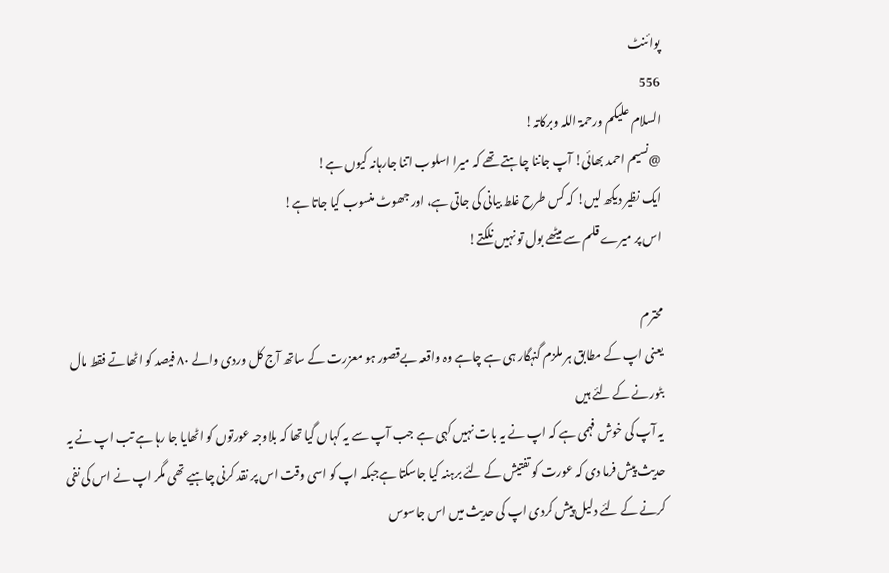پوائنٹ
556
السلام علیکم ورحمۃ اللہ وبرکاتہ!
@نسیم احمد بھائی! آپ جاننا چاہتے تھے کہ میرا اسلوب اتنا جارہانہ کیوں ہے!
ایک نظیر دیکھ لیں! کہ کس طرح غلط بیانی کی جاتی ہے، اور جھوٹ منسوب کیا جاتا ہے!
اس پر میرے قلم سے میٹھے بول تو نہیں نلکتے!

محترم
یعنی اپ کے مطابق ہر ملزم گنہگار ہی ہے چاہے وہ واقعہ بےقصور ہو معزرت کے ساتھ آج کل وردی والے ۸۰ فیصد کو اٹھاتے فقط مال بٹورنے کے لئے ہیں
یہ آپ کی خوش فہمی ہے کہ اپ نے یہ بات نہیں کہی ہے جب آپ سے یہ کہاں گیا تھا کہ بلاوجہ عورتوں کو اٹھایا جا رہا ہے تب اپ نے یہ حدیث پیش فرما دی کہ عورت کو تفتیش کے لئے برہنہ کیا جاسکتا ہےجبکہ اپ کو اسی وقت اس پر نقد کرنی چاہیے تھی مگر اپ نے اس کی نفی کرنے کے لئے دلیل پیش کردی اپ کی حدیث میں اس جاسوس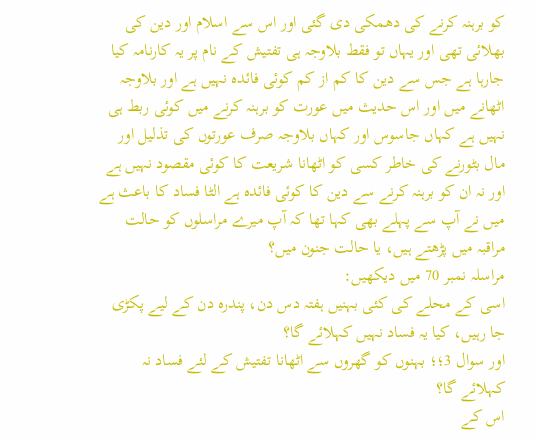کو برہنہ کرنے کی دھمکی دی گئی اور اس سے اسلام اور دین کی بھلائی تھی اور یہاں تو فقط بلاوجہ ہی تفتیش کے نام پر یہ کارنامہ کیا جارہا ہے جس سے دین کا کم از کم کوئی فائدہ نہیں ہے اور بلاوجہ اٹھانے میں اور اس حدیث میں عورت کو برہنہ کرنے میں کوئی ربط ہی نہیں ہے کہاں جاسوس اور کہاں بلاوجہ صرف عورتوں کی تذلیل اور مال بٹورنے کی خاطر کسی کو اٹھانا شریعت کا کوئی مقصود نہیں ہے اور نہ ان کو برہنہ کرنے سے دین کا کوئی فائدہ ہے الٹا فساد کا باعث ہے
میں نے آپ سے پہلے بھی کہا تھا کہ آپ میرے مراسلوں کو حالت مراقبہ میں پڑھتے ہیں، یا حالت جنون میں؟
مراسلہ نمبر 70 میں دیکھیں:
اسی کے محلے کی کئی بہنیں ہفتہ دس دن، پندرہ دن کے لیے پکڑی جا رہیں، کیا یہ فساد نہیں کہلائے گا؟
اور سوال 3؛؛ بہنوں کو گھروں سے اٹھانا تفتیش کے لئے فساد نہ کہلائے گا؟
اس کے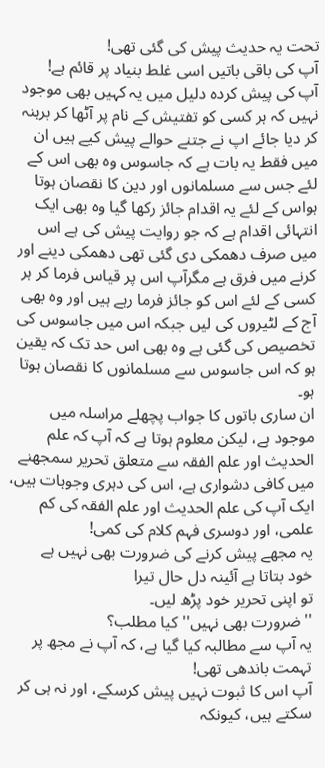تحت یہ حدیث پیش کی گئی تھی!
آپ کی باقی باتیں اسی غلط بنیاد پر قائم ہے!
آپ کی پیش کردہ دلیل میں یہ کہیں بھی موجود نہیں کہ ہر کسی کو تفتیش کے نام پر آٹھا کر برہنہ کر دیا جائے اپ نے جتنے حوالے پیش کیے ہیں ان میں فقط یہ بات ہے کہ جاسوس وہ بھی اس کے لئے جس سے مسلمانوں اور دین کا نقصان ہوتا ہواس کے لئے یہ اقدام جائز رکھا گیا وہ بھی ایک انتہائی اقدام ہے کہ جو روایت پیش کی ہے اس میں صرف دھمکی دی گئی تھی دھمکی دینے اور کرنے میں فرق ہے مگرآپ اس پر قیاس فرما کر ہر کسی کے لئے اس کو جائز فرما رہے ہیں اور وہ بھی آج کے لٹیروں کی لیں جبکہ اس میں جاسوس کی تخصیص کی گئی ہے وہ بھی اس حد تک کہ یقین ہو کہ اس جاسوس سے مسلمانوں کا نقصان ہوتا ہو۔
ان ساری باتوں کا جواب پچھلے مراسلہ میں موجود ہے، لیکن معلوم ہوتا ہے کہ آپ کہ علم الحدیث اور علم الفقہ سے متعلق تحریر سمجھنے میں کافی دشواری ہے، اس کی دہری وجوہات ہیں، ایک آپ کی علم الحدیث اور علم الفقہ کی کم علمی، اور دوسری فہم کلام کی کمی!
یہ مجھے پیش کرنے کی ضرورت بھی نہیں ہے
خود بتاتا ہے آئینہ دل حال تیرا
تو اپنی تحریر خود پڑھ لیں۔
''ضرورت بھی نہیں'' کیا مطلب؟
یہ آپ سے مطالبہ کیا گیا ہے، کہ آپ نے مجھ پر تہمت باندھی تھی!
آپ اس کا ثبوت نہیں پیش کرسکے، اور نہ ہی کر سکتے ہیں، کیونکہ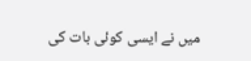میں نے ایسی کوئی بات کی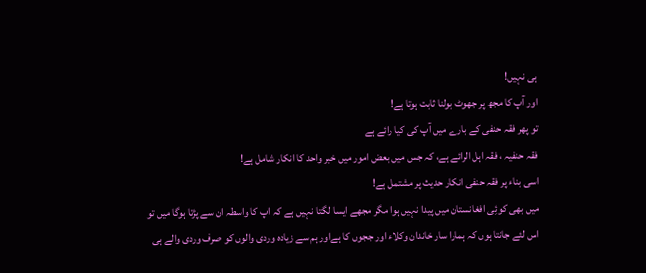ہی نہیں!
اور آپ کا مجھ پر جھوٹ بولنا ثابت ہوتا ہے!
تو پھر فقہ حنفی کے بارے میں آپ کی کیا رائے ہے
فقہ حنفیہ ، فقہ اہل الرائے ہے، کہ جس میں بعض امور میں خبر واحد کا انکار شامل ہے!
اسی بناء پر فقہ حنفی انکار حدیث پر مشتمل ہے!
میں بھی کوئِی افغانستان میں پیدا نہیں ہوا مگر مجھے ایسا لگتا نہیں ہے کہ اپ کا واسطہ ان سے پڑتا ہوگا میں تو اس لئے جانتا ہوں کہ ہمارا سار خاندان وکلاء اور ججوں کا ہےاور ہم سے زیادہ وردی والوں کو صرف وردی والے ہی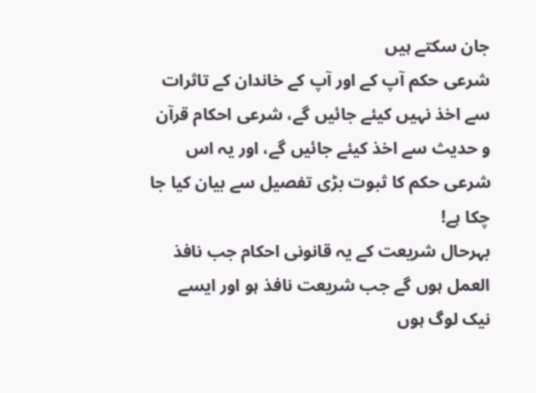جان سکتے ہیں
شرعی حکم آپ کے اور آپ کے خاندان کے تاثرات سے اخذ نہیں کیئے جائیں گے، شرعی احکام قرآن و حدیث سے اخذ کیئے جائیں گے، اور یہ اس شرعی حکم کا ثبوت بڑی تفصیل سے بیان کیا جا چکا ہے!
بہرحال شریعت کے یہ قانونی احکام جب نافذ العمل ہوں گے جب شریعت نافذ ہو اور ایسے نیک لوگ ہوں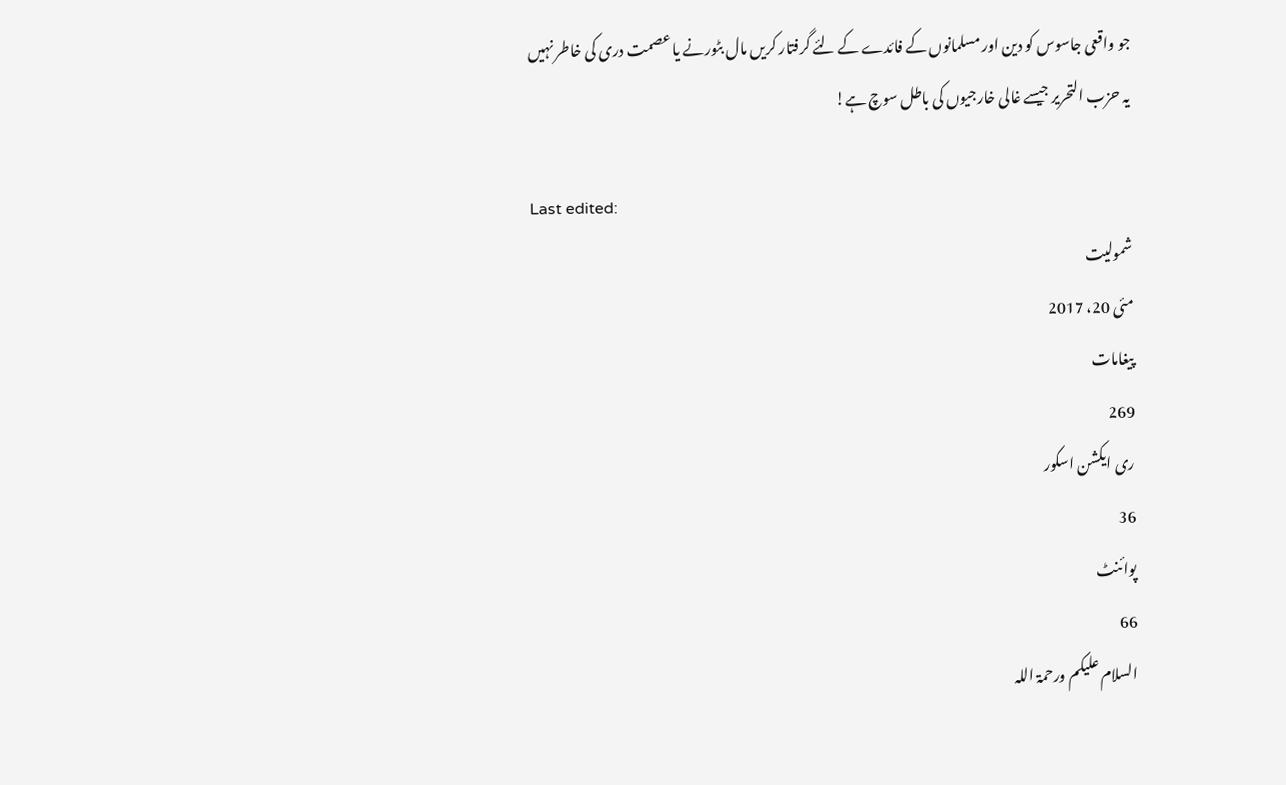جو واقعی جاسوس کو دین اور مسلمانوں کے فائدے کے لئے گرفتار کریں مال بٹورنے یا عصمت دری کی خاطر نہیں
یہ حزب التحریر جیسے غالی خارجیوں کی باطل سوچ ہے!

Last edited:
شمولیت
مئی 20، 2017
پیغامات
269
ری ایکشن اسکور
36
پوائنٹ
66
السلام علیکم ورحمۃ اللہ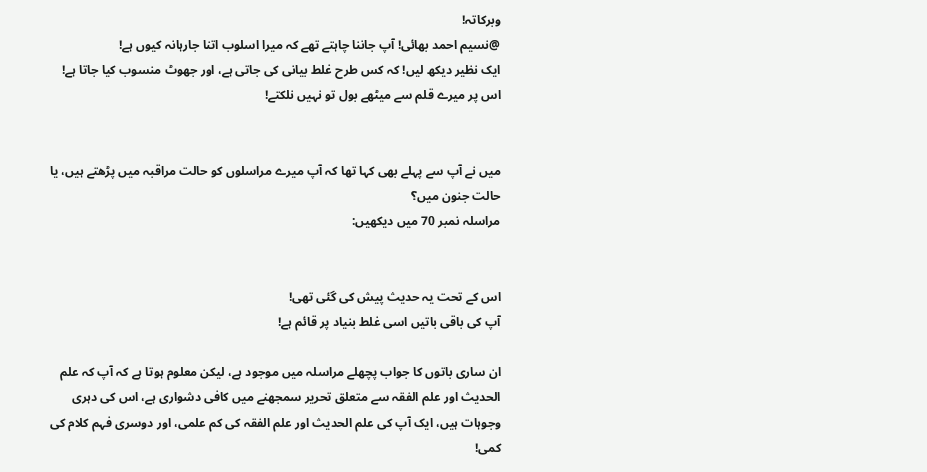وبرکاتہ!
@نسیم احمد بھائی! آپ جاننا چاہتے تھے کہ میرا اسلوب اتنا جارہانہ کیوں ہے!
ایک نظیر دیکھ لیں! کہ کس طرح غلط بیانی کی جاتی ہے، اور جھوٹ منسوب کیا جاتا ہے!
اس پر میرے قلم سے میٹھے بول تو نہیں نلکتے!


میں نے آپ سے پہلے بھی کہا تھا کہ آپ میرے مراسلوں کو حالت مراقبہ میں پڑھتے ہیں، یا حالت جنون میں؟
مراسلہ نمبر 70 میں دیکھیں:


اس کے تحت یہ حدیث پیش کی گئی تھی!
آپ کی باقی باتیں اسی غلط بنیاد پر قائم ہے!

ان ساری باتوں کا جواب پچھلے مراسلہ میں موجود ہے، لیکن معلوم ہوتا ہے کہ آپ کہ علم الحدیث اور علم الفقہ سے متعلق تحریر سمجھنے میں کافی دشواری ہے، اس کی دہری وجوہات ہیں، ایک آپ کی علم الحدیث اور علم الفقہ کی کم علمی، اور دوسری فہم کلام کی کمی!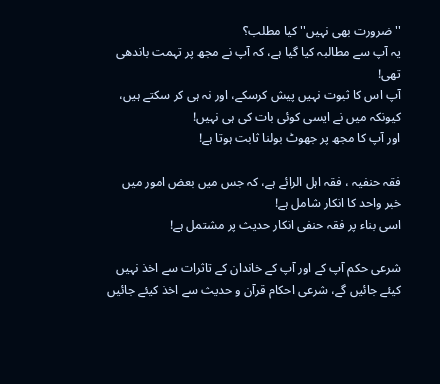''ضرورت بھی نہیں'' کیا مطلب؟
یہ آپ سے مطالبہ کیا گیا ہے، کہ آپ نے مجھ پر تہمت باندھی تھی!
آپ اس کا ثبوت نہیں پیش کرسکے، اور نہ ہی کر سکتے ہیں، کیونکہ میں نے ایسی کوئی بات کی ہی نہیں!
اور آپ کا مجھ پر جھوٹ بولنا ثابت ہوتا ہے!

فقہ حنفیہ ، فقہ اہل الرائے ہے، کہ جس میں بعض امور میں خبر واحد کا انکار شامل ہے!
اسی بناء پر فقہ حنفی انکار حدیث پر مشتمل ہے!

شرعی حکم آپ کے اور آپ کے خاندان کے تاثرات سے اخذ نہیں کیئے جائیں گے، شرعی احکام قرآن و حدیث سے اخذ کیئے جائیں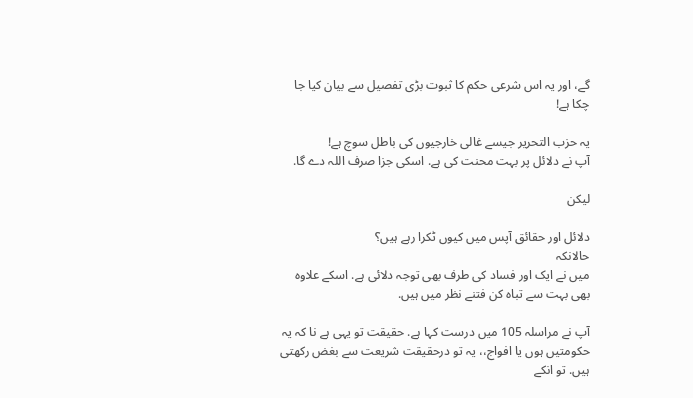گے، اور یہ اس شرعی حکم کا ثبوت بڑی تفصیل سے بیان کیا جا چکا ہے!

یہ حزب التحریر جیسے غالی خارجیوں کی باطل سوچ ہے!
آپ نے دلائل پر بہت محنت کی ہے. اسکی جزا صرف اللہ دے گا.

لیکن

دلائل اور حقائق آپس میں کیوں ٹکرا رہے ہیں؟
حالانکہ
میں نے ایک اور فساد کی طرف بھی توجہ دلائی ہے. اسکے علاوہ بھی بہت سے تباہ کن فتنے نظر میں ہیں.

آپ نے مراسلہ 105 میں درست کہا ہے. حقیقت تو یہی ہے نا کہ یہ حکومتیں ہوں یا افواج،، یہ تو درحقیقت شریعت سے بغض رکھتی ہیں. تو انکے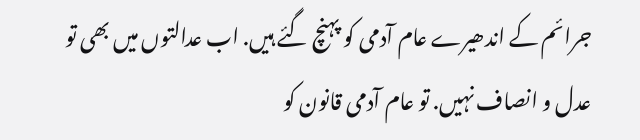جرائم کے اندھیرے عام آدمی کو پہنچ گئے ہیں. اب عدالتوں میں بھی تو عدل و انصاف نہیں. تو عام آدمی قانون کو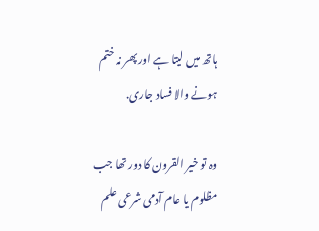ہاتھ میں لیتا ہے اور پھر نہ ختم ہونے والا فساد جاری.

وہ تو خیر القرون کا دور تھا جب مظلوم یا عام آدمی شرعی علم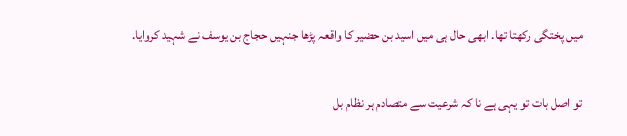میں پختگی رکھتا تھا. ابھی حال ہی میں اسید بن حضیر کا واقعہ پڑھا جنہیں حجاج بن یوسف نے شہید کروایا.

تو اصل بات تو یہی ہے نا کہ شرعیت سے متصادم ہر نظام بل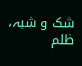شک و شبہ، ظلم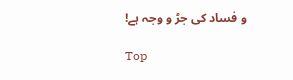و فساد کی جڑ و وجہ ہے!

Top